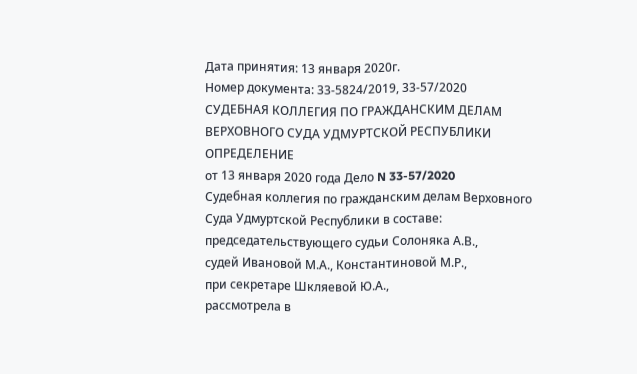Дата принятия: 13 января 2020г.
Номер документа: 33-5824/2019, 33-57/2020
СУДЕБНАЯ КОЛЛЕГИЯ ПО ГРАЖДАНСКИМ ДЕЛАМ ВЕРХОВНОГО СУДА УДМУРТСКОЙ РЕСПУБЛИКИ
ОПРЕДЕЛЕНИЕ
от 13 января 2020 года Дело N 33-57/2020
Судебная коллегия по гражданским делам Верховного Суда Удмуртской Республики в составе:
председательствующего судьи Солоняка А.В.,
судей Ивановой М.А., Константиновой М.Р.,
при секретаре Шкляевой Ю.А.,
рассмотрела в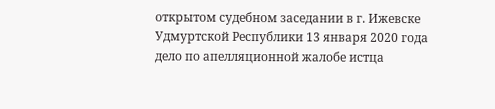открытом судебном заседании в г. Ижевске Удмуртской Республики 13 января 2020 года дело по апелляционной жалобе истца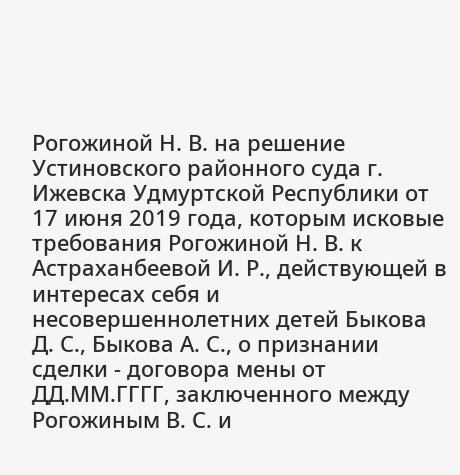Рогожиной Н. В. на решение Устиновского районного суда г. Ижевска Удмуртской Республики от 17 июня 2019 года, которым исковые требования Рогожиной Н. В. к Астраханбеевой И. Р., действующей в интересах себя и несовершеннолетних детей Быкова Д. С., Быкова А. С., о признании сделки - договора мены от ДД.ММ.ГГГГ, заключенного между Рогожиным В. С. и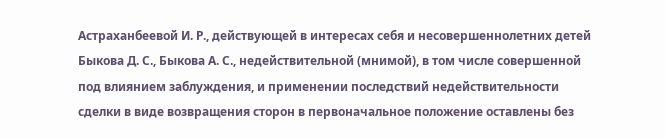Астраханбеевой И. Р., действующей в интересах себя и несовершеннолетних детей Быкова Д. С., Быкова А. С., недействительной (мнимой), в том числе совершенной под влиянием заблуждения, и применении последствий недействительности сделки в виде возвращения сторон в первоначальное положение оставлены без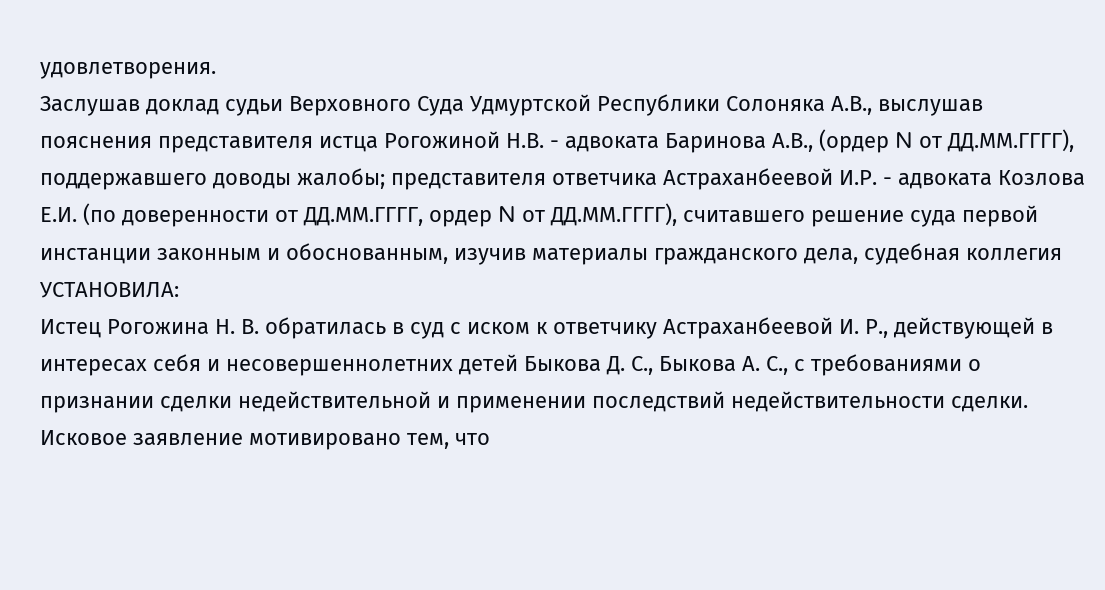удовлетворения.
Заслушав доклад судьи Верховного Суда Удмуртской Республики Солоняка А.В., выслушав пояснения представителя истца Рогожиной Н.В. - адвоката Баринова А.В., (ордер N от ДД.ММ.ГГГГ), поддержавшего доводы жалобы; представителя ответчика Астраханбеевой И.Р. - адвоката Козлова Е.И. (по доверенности от ДД.ММ.ГГГГ, ордер N от ДД.ММ.ГГГГ), считавшего решение суда первой инстанции законным и обоснованным, изучив материалы гражданского дела, судебная коллегия
УСТАНОВИЛА:
Истец Рогожина Н. В. обратилась в суд с иском к ответчику Астраханбеевой И. Р., действующей в интересах себя и несовершеннолетних детей Быкова Д. С., Быкова А. С., с требованиями о признании сделки недействительной и применении последствий недействительности сделки.
Исковое заявление мотивировано тем, что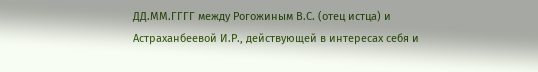ДД.ММ.ГГГГ между Рогожиным В.С. (отец истца) и Астраханбеевой И.Р., действующей в интересах себя и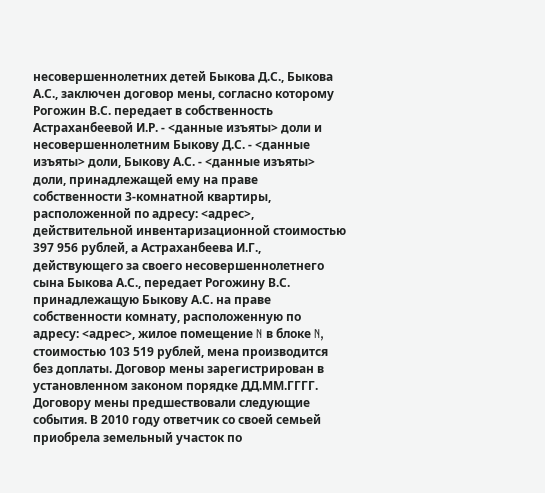несовершеннолетних детей Быкова Д.С., Быкова А.С., заключен договор мены, согласно которому Рогожин В.С. передает в собственность Астраханбеевой И.Р. - <данные изъяты> доли и несовершеннолетним Быкову Д.С. - <данные изъяты> доли, Быкову А.С. - <данные изъяты> доли, принадлежащей ему на праве собственности 3-комнатной квартиры, расположенной по адресу: <адрес>, действительной инвентаризационной стоимостью 397 956 рублей, а Астраханбеева И.Г., действующего за своего несовершеннолетнего сына Быкова А.С., передает Рогожину В.С. принадлежащую Быкову А.С. на праве собственности комнату, расположенную по адресу: <адрес>, жилое помещение N в блоке N, стоимостью 103 519 рублей, мена производится без доплаты. Договор мены зарегистрирован в установленном законом порядке ДД.ММ.ГГГГ. Договору мены предшествовали следующие события. В 2010 году ответчик со своей семьей приобрела земельный участок по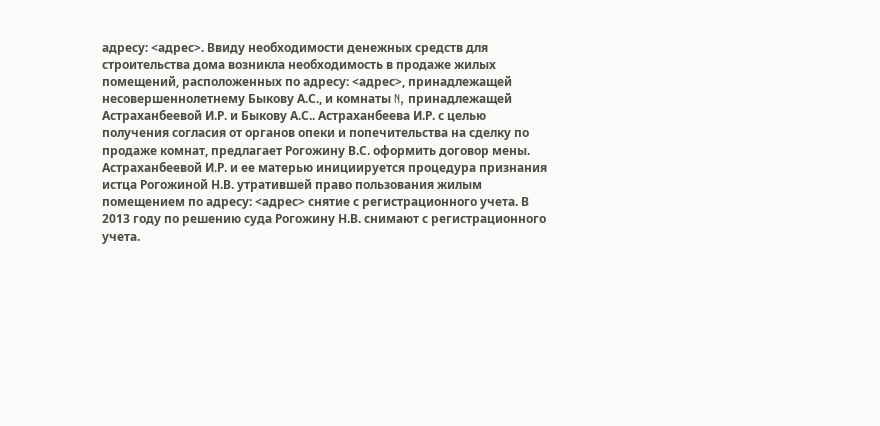адресу: <адрес>. Ввиду необходимости денежных средств для строительства дома возникла необходимость в продаже жилых помещений, расположенных по адресу: <адрес>, принадлежащей несовершеннолетнему Быкову А.С., и комнаты N, принадлежащей Астраханбеевой И.Р. и Быкову А.С.. Астраханбеева И.Р. с целью получения согласия от органов опеки и попечительства на сделку по продаже комнат, предлагает Рогожину В.С. оформить договор мены. Астраханбеевой И.Р. и ее матерью инициируется процедура признания истца Рогожиной Н.В. утратившей право пользования жилым помещением по адресу: <адрес> снятие с регистрационного учета. В 2013 году по решению суда Рогожину Н.В. снимают с регистрационного учета.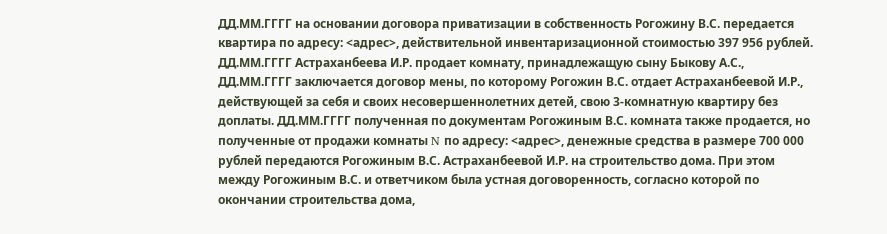ДД.ММ.ГГГГ на основании договора приватизации в собственность Рогожину В.С. передается квартира по адресу: <адрес>, действительной инвентаризационной стоимостью 397 956 рублей. ДД.ММ.ГГГГ Астраханбеева И.Р. продает комнату, принадлежащую сыну Быкову А.С., ДД.ММ.ГГГГ заключается договор мены, по которому Рогожин В.С. отдает Астраханбеевой И.Р., действующей за себя и своих несовершеннолетних детей, свою 3-комнатную квартиру без доплаты. ДД.ММ.ГГГГ полученная по документам Рогожиным В.С. комната также продается, но полученные от продажи комнаты N по адресу: <адрес>, денежные средства в размере 700 000 рублей передаются Рогожиным В.С. Астраханбеевой И.Р. на строительство дома. При этом между Рогожиным В.С. и ответчиком была устная договоренность, согласно которой по окончании строительства дома,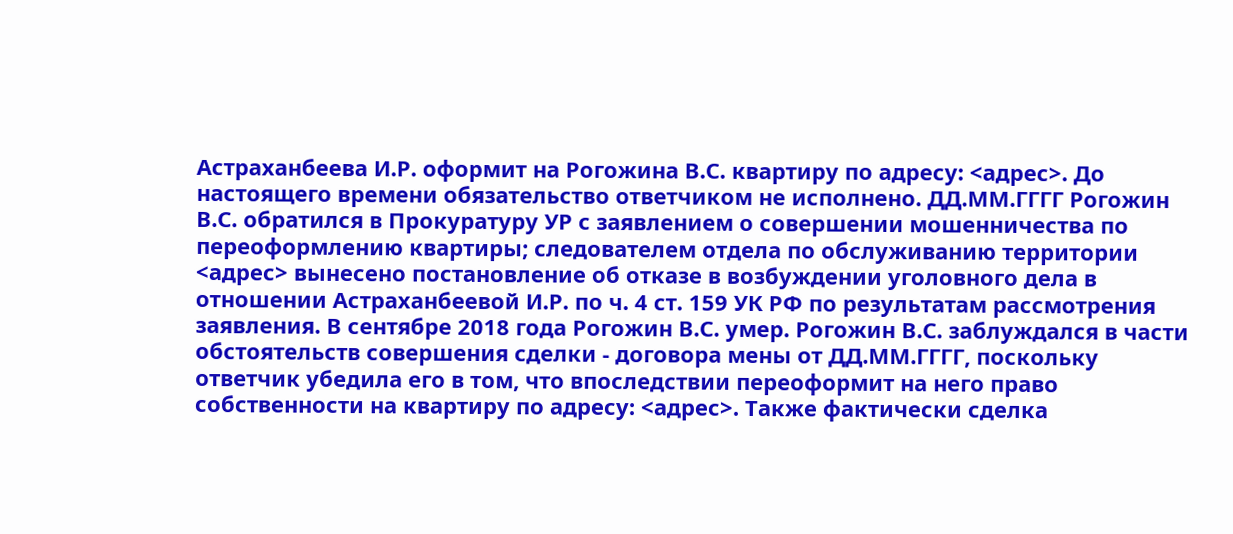Астраханбеева И.Р. оформит на Рогожина В.С. квартиру по адресу: <адрес>. До настоящего времени обязательство ответчиком не исполнено. ДД.ММ.ГГГГ Рогожин В.С. обратился в Прокуратуру УР с заявлением о совершении мошенничества по переоформлению квартиры; следователем отдела по обслуживанию территории <адрес> вынесено постановление об отказе в возбуждении уголовного дела в отношении Астраханбеевой И.Р. по ч. 4 ст. 159 УК РФ по результатам рассмотрения заявления. В сентябре 2018 года Рогожин В.С. умер. Рогожин В.С. заблуждался в части обстоятельств совершения сделки - договора мены от ДД.ММ.ГГГГ, поскольку ответчик убедила его в том, что впоследствии переоформит на него право собственности на квартиру по адресу: <адрес>. Также фактически сделка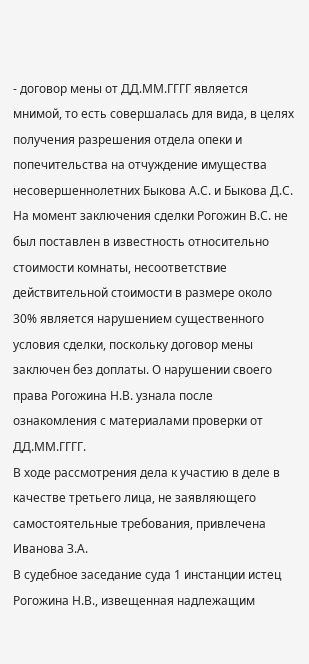- договор мены от ДД.ММ.ГГГГ является мнимой, то есть совершалась для вида, в целях получения разрешения отдела опеки и попечительства на отчуждение имущества несовершеннолетних Быкова А.С. и Быкова Д.С. На момент заключения сделки Рогожин В.С. не был поставлен в известность относительно стоимости комнаты, несоответствие действительной стоимости в размере около 30% является нарушением существенного условия сделки, поскольку договор мены заключен без доплаты. О нарушении своего права Рогожина Н.В. узнала после ознакомления с материалами проверки от ДД.ММ.ГГГГ.
В ходе рассмотрения дела к участию в деле в качестве третьего лица, не заявляющего самостоятельные требования, привлечена Иванова З.А.
В судебное заседание суда 1 инстанции истец Рогожина Н.В., извещенная надлежащим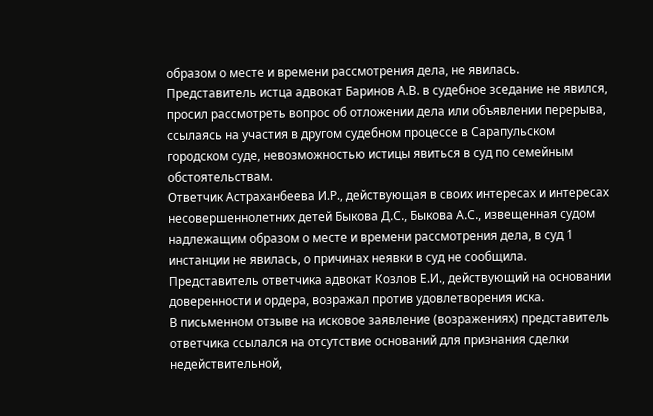образом о месте и времени рассмотрения дела, не явилась.
Представитель истца адвокат Баринов А.В. в судебное зседание не явился, просил рассмотреть вопрос об отложении дела или объявлении перерыва, ссылаясь на участия в другом судебном процессе в Сарапульском городском суде, невозможностью истицы явиться в суд по семейным обстоятельствам.
Ответчик Астраханбеева И.Р., действующая в своих интересах и интересах несовершеннолетних детей Быкова Д.С., Быкова А.С., извещенная судом надлежащим образом о месте и времени рассмотрения дела, в суд 1 инстанции не явилась, о причинах неявки в суд не сообщила.
Представитель ответчика адвокат Козлов Е.И., действующий на основании доверенности и ордера, возражал против удовлетворения иска.
В письменном отзыве на исковое заявление (возражениях) представитель ответчика ссылался на отсутствие оснований для признания сделки недействительной,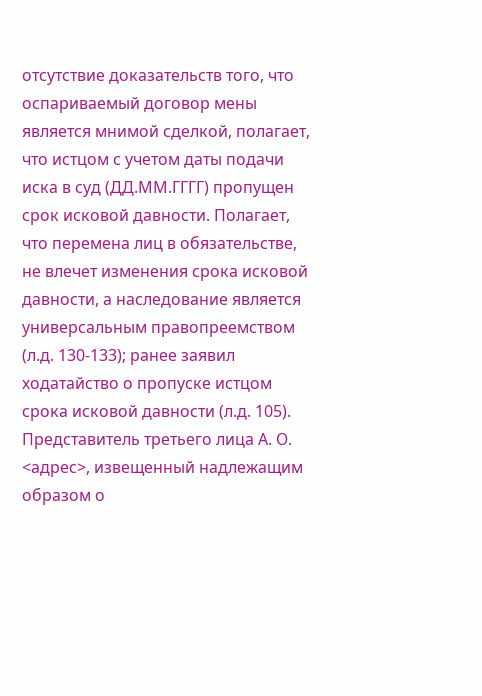отсутствие доказательств того, что оспариваемый договор мены является мнимой сделкой, полагает, что истцом с учетом даты подачи иска в суд (ДД.ММ.ГГГГ) пропущен срок исковой давности. Полагает, что перемена лиц в обязательстве, не влечет изменения срока исковой давности, а наследование является универсальным правопреемством (л.д. 130-133); ранее заявил ходатайство о пропуске истцом срока исковой давности (л.д. 105).
Представитель третьего лица А. О. <адрес>, извещенный надлежащим образом о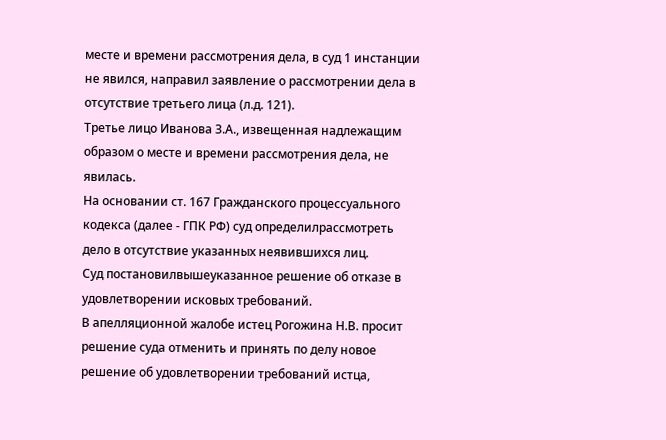месте и времени рассмотрения дела, в суд 1 инстанции не явился, направил заявление о рассмотрении дела в отсутствие третьего лица (л.д. 121).
Третье лицо Иванова З.А., извещенная надлежащим образом о месте и времени рассмотрения дела, не явилась.
На основании ст. 167 Гражданского процессуального кодекса (далее - ГПК РФ) суд определилрассмотреть дело в отсутствие указанных неявившихся лиц.
Суд постановилвышеуказанное решение об отказе в удовлетворении исковых требований.
В апелляционной жалобе истец Рогожина Н.В. просит решение суда отменить и принять по делу новое решение об удовлетворении требований истца,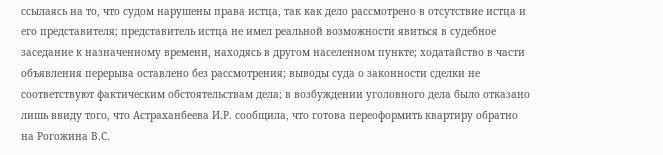ссылаясь на то, что судом нарушены права истца, так как дело рассмотрено в отсутствие истца и его представителя; представитель истца не имел реальной возможности явиться в судебное заседание к назначенному времени, находясь в другом населенном пункте; ходатайство в части объявления перерыва оставлено без рассмотрения; выводы суда о законности сделки не соответствуют фактическим обстоятельствам дела; в возбуждении уголовного дела было отказано лишь ввиду того, что Астраханбеева И.Р. сообщила, что готова переоформить квартиру обратно на Рогожина В.С.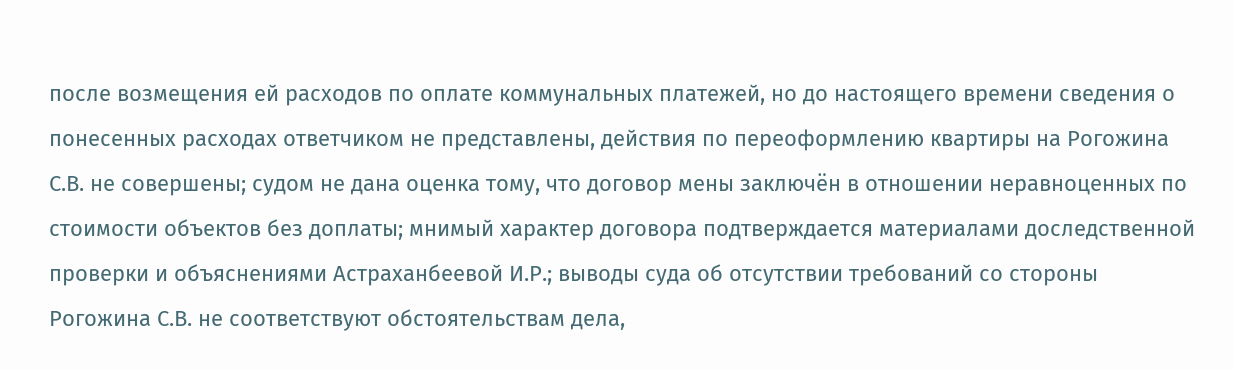после возмещения ей расходов по оплате коммунальных платежей, но до настоящего времени сведения о понесенных расходах ответчиком не представлены, действия по переоформлению квартиры на Рогожина С.В. не совершены; судом не дана оценка тому, что договор мены заключён в отношении неравноценных по стоимости объектов без доплаты; мнимый характер договора подтверждается материалами доследственной проверки и объяснениями Астраханбеевой И.Р.; выводы суда об отсутствии требований со стороны Рогожина С.В. не соответствуют обстоятельствам дела,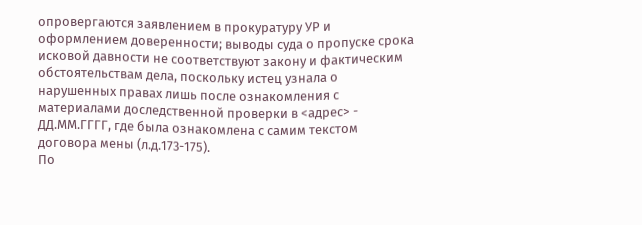опровергаются заявлением в прокуратуру УР и оформлением доверенности; выводы суда о пропуске срока исковой давности не соответствуют закону и фактическим обстоятельствам дела, поскольку истец узнала о нарушенных правах лишь после ознакомления с материалами доследственной проверки в <адрес> - ДД.ММ.ГГГГ, где была ознакомлена с самим текстом договора мены (л.д.173-175).
По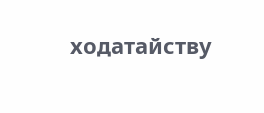ходатайству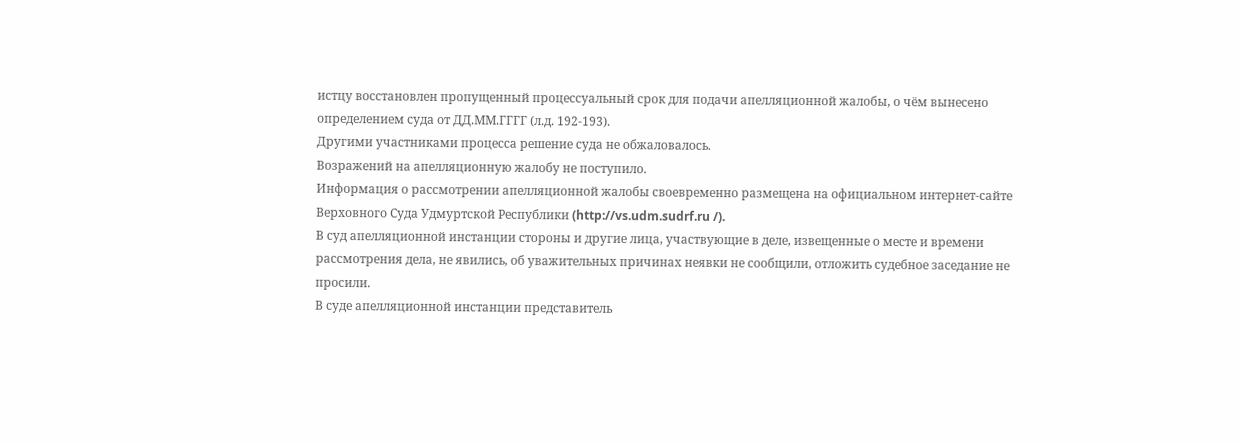истцу восстановлен пропущенный процессуальный срок для подачи апелляционной жалобы, о чём вынесено определением суда от ДД.ММ.ГГГГ (л.д. 192-193).
Другими участниками процесса решение суда не обжаловалось.
Возражений на апелляционную жалобу не поступило.
Информация о рассмотрении апелляционной жалобы своевременно размещена на официальном интернет-сайте Верховного Суда Удмуртской Республики (http://vs.udm.sudrf.ru /).
В суд апелляционной инстанции стороны и другие лица, участвующие в деле, извещенные о месте и времени рассмотрения дела, не явились, об уважительных причинах неявки не сообщили, отложить судебное заседание не просили.
В суде апелляционной инстанции представитель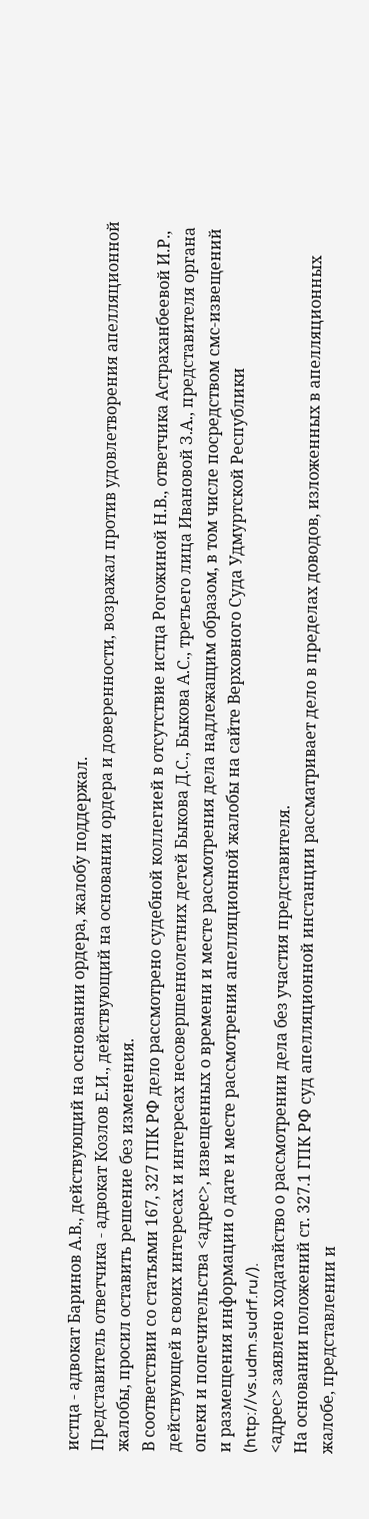истца - адвокат Баринов А.В., действующий на основании ордера, жалобу поддержал.
Представитель ответчика - адвокат Козлов Е.И., действующий на основании ордера и доверенности, возражал против удовлетворения апелляционной жалобы, просил оставить решение без изменения.
В соответствии со статьями 167, 327 ГПК РФ дело рассмотрено судебной коллегией в отсутствие истца Рогожиной Н.В., ответчика Астраханбеевой И.Р., действующей в своих интересах и интересах несовершеннолетних детей Быкова Д.С., Быкова А.С., третьего лица Ивановой З.А., представителя органа опеки и попечительства <адрес>, извещенных о времени и месте рассмотрения дела надлежащим образом, в том числе посредством смс-извещений и размещения информации о дате и месте рассмотрения апелляционной жалобы на сайте Верховного Суда Удмуртской Республики (http://vs.udm.sudrf.ru/).
<адрес> заявлено ходатайство о рассмотрении дела без участия представителя.
На основании положений ст. 327.1 ГПК РФ суд апелляционной инстанции рассматривает дело в пределах доводов, изложенных в апелляционных жалобе, представлении и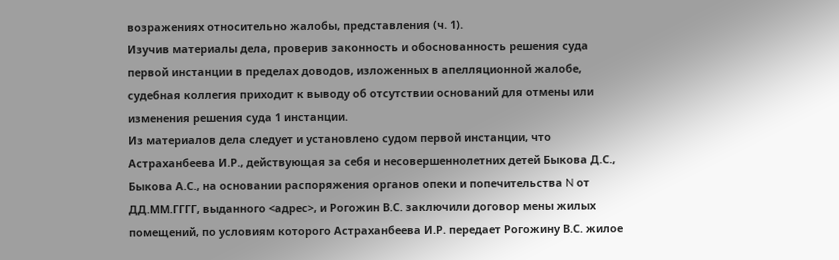возражениях относительно жалобы, представления (ч. 1).
Изучив материалы дела, проверив законность и обоснованность решения суда первой инстанции в пределах доводов, изложенных в апелляционной жалобе, судебная коллегия приходит к выводу об отсутствии оснований для отмены или изменения решения суда 1 инстанции.
Из материалов дела следует и установлено судом первой инстанции, что Астраханбеева И.Р., действующая за себя и несовершеннолетних детей Быкова Д.С., Быкова А.С., на основании распоряжения органов опеки и попечительства N от ДД.ММ.ГГГГ, выданного <адрес>, и Рогожин В.С. заключили договор мены жилых помещений, по условиям которого Астраханбеева И.Р. передает Рогожину В.С. жилое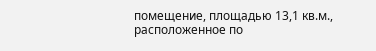помещение, площадью 13,1 кв.м., расположенное по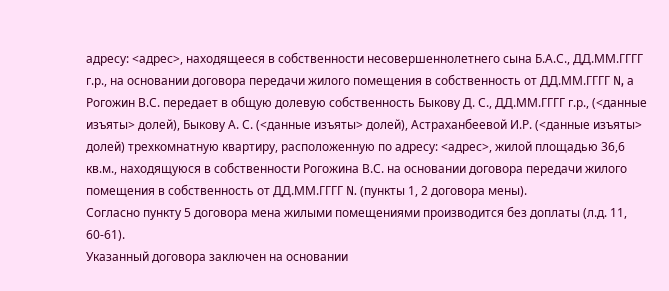адресу: <адрес>, находящееся в собственности несовершеннолетнего сына Б.А.С., ДД.ММ.ГГГГ г.р., на основании договора передачи жилого помещения в собственность от ДД.ММ.ГГГГ N, а Рогожин В.С. передает в общую долевую собственность Быкову Д. С., ДД.ММ.ГГГГ г.р., (<данные изъяты> долей), Быкову А. С. (<данные изъяты> долей), Астраханбеевой И.Р. (<данные изъяты> долей) трехкомнатную квартиру, расположенную по адресу: <адрес>, жилой площадью 36,6 кв.м., находящуюся в собственности Рогожина В.С. на основании договора передачи жилого помещения в собственность от ДД.ММ.ГГГГ N. (пункты 1, 2 договора мены).
Согласно пункту 5 договора мена жилыми помещениями производится без доплаты (л.д. 11, 60-61).
Указанный договора заключен на основании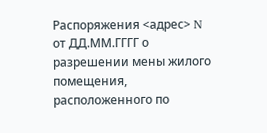Распоряжения <адрес> N от ДД.ММ.ГГГГ о разрешении мены жилого помещения, расположенного по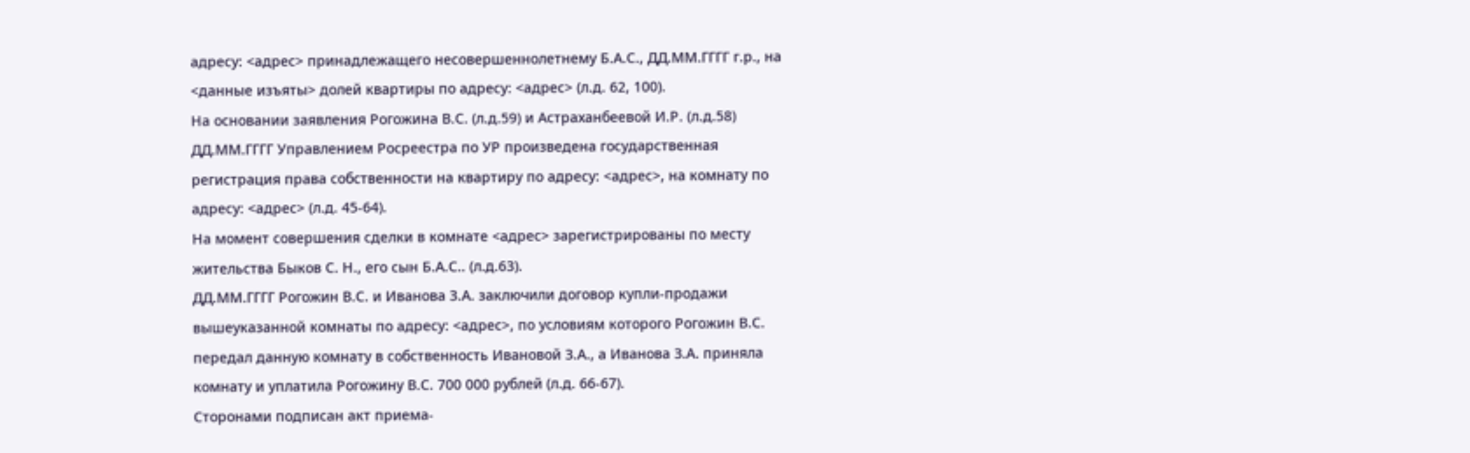адресу: <адрес> принадлежащего несовершеннолетнему Б.А.С., ДД.ММ.ГГГГ г.р., на <данные изъяты> долей квартиры по адресу: <адрес> (л.д. 62, 100).
На основании заявления Рогожина В.С. (л.д.59) и Астраханбеевой И.Р. (л.д.58) ДД.ММ.ГГГГ Управлением Росреестра по УР произведена государственная регистрация права собственности на квартиру по адресу: <адрес>, на комнату по адресу: <адрес> (л.д. 45-64).
На момент совершения сделки в комнате <адрес> зарегистрированы по месту жительства Быков С. Н., его сын Б.А.С.. (л.д.63).
ДД.ММ.ГГГГ Рогожин В.С. и Иванова З.А. заключили договор купли-продажи вышеуказанной комнаты по адресу: <адрес>, по условиям которого Рогожин В.С. передал данную комнату в собственность Ивановой З.А., а Иванова З.А. приняла комнату и уплатила Рогожину В.С. 700 000 рублей (л.д. 66-67).
Сторонами подписан акт приема-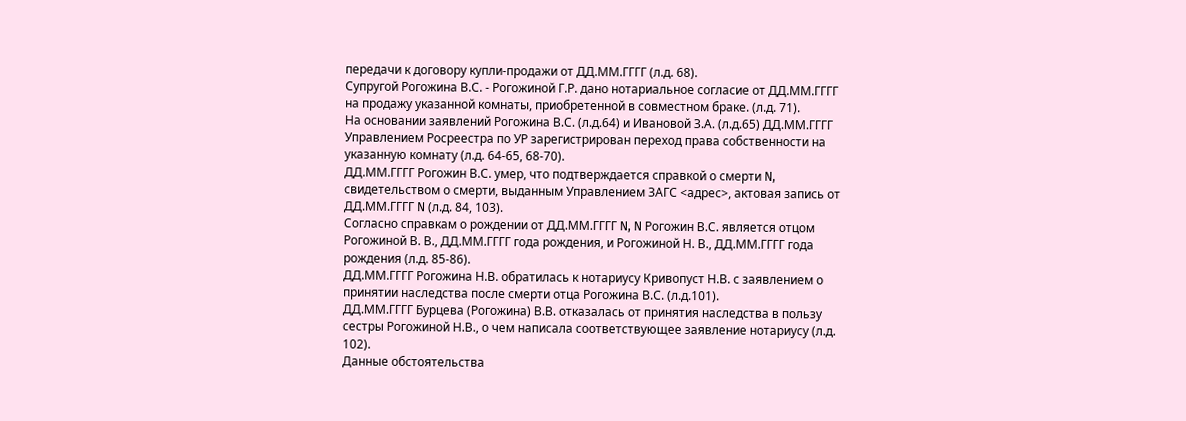передачи к договору купли-продажи от ДД.ММ.ГГГГ (л.д. 68).
Супругой Рогожина В.С. - Рогожиной Г.Р. дано нотариальное согласие от ДД.ММ.ГГГГ на продажу указанной комнаты, приобретенной в совместном браке. (л.д. 71).
На основании заявлений Рогожина В.С. (л.д.64) и Ивановой З.А. (л.д.65) ДД.ММ.ГГГГ Управлением Росреестра по УР зарегистрирован переход права собственности на указанную комнату (л.д. 64-65, 68-70).
ДД.ММ.ГГГГ Рогожин В.С. умер, что подтверждается справкой о смерти N, свидетельством о смерти, выданным Управлением ЗАГС <адрес>, актовая запись от ДД.ММ.ГГГГ N (л.д. 84, 103).
Согласно справкам о рождении от ДД.ММ.ГГГГ N, N Рогожин В.С. является отцом Рогожиной В. В., ДД.ММ.ГГГГ года рождения, и Рогожиной Н. В., ДД.ММ.ГГГГ года рождения (л.д. 85-86).
ДД.ММ.ГГГГ Рогожина Н.В. обратилась к нотариусу Кривопуст Н.В. с заявлением о принятии наследства после смерти отца Рогожина В.С. (л.д.101).
ДД.ММ.ГГГГ Бурцева (Рогожина) В.В. отказалась от принятия наследства в пользу сестры Рогожиной Н.В., о чем написала соответствующее заявление нотариусу (л.д. 102).
Данные обстоятельства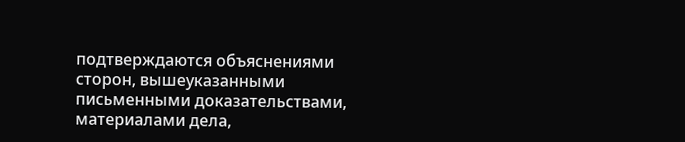подтверждаются объяснениями сторон, вышеуказанными письменными доказательствами, материалами дела,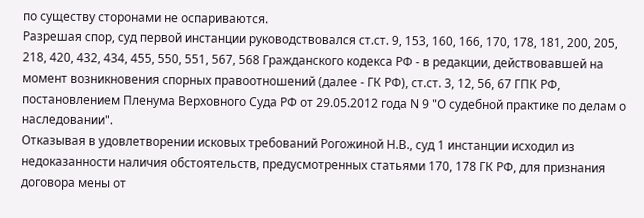по существу сторонами не оспариваются.
Разрешая спор, суд первой инстанции руководствовался ст.ст. 9, 153, 160, 166, 170, 178, 181, 200, 205, 218, 420, 432, 434, 455, 550, 551, 567, 568 Гражданского кодекса РФ - в редакции, действовавшей на момент возникновения спорных правоотношений (далее - ГК РФ), ст.ст. 3, 12, 56, 67 ГПК РФ, постановлением Пленума Верховного Суда РФ от 29.05.2012 года N 9 "О судебной практике по делам о наследовании".
Отказывая в удовлетворении исковых требований Рогожиной Н.В., суд 1 инстанции исходил из недоказанности наличия обстоятельств, предусмотренных статьями 170, 178 ГК РФ, для признания договора мены от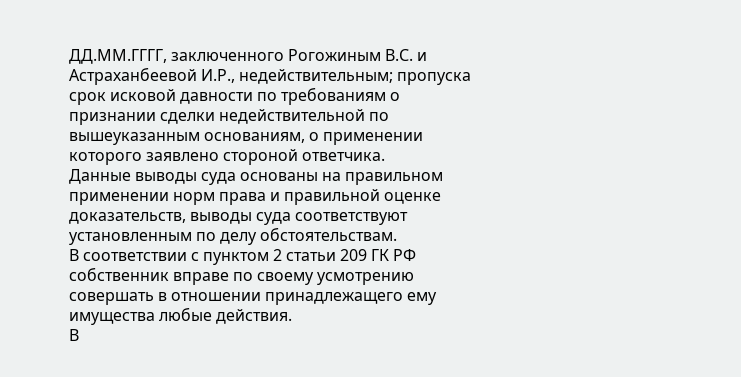ДД.ММ.ГГГГ, заключенного Рогожиным В.С. и Астраханбеевой И.Р., недействительным; пропуска срок исковой давности по требованиям о признании сделки недействительной по вышеуказанным основаниям, о применении которого заявлено стороной ответчика.
Данные выводы суда основаны на правильном применении норм права и правильной оценке доказательств, выводы суда соответствуют установленным по делу обстоятельствам.
В соответствии с пунктом 2 статьи 209 ГК РФ собственник вправе по своему усмотрению совершать в отношении принадлежащего ему имущества любые действия.
В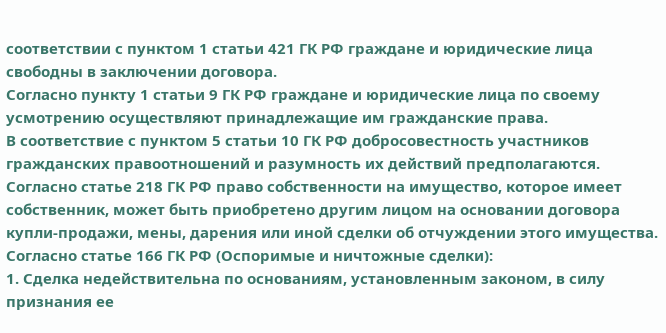соответствии с пунктом 1 статьи 421 ГК РФ граждане и юридические лица свободны в заключении договора.
Согласно пункту 1 статьи 9 ГК РФ граждане и юридические лица по своему усмотрению осуществляют принадлежащие им гражданские права.
В соответствие с пунктом 5 статьи 10 ГК РФ добросовестность участников гражданских правоотношений и разумность их действий предполагаются.
Согласно статье 218 ГК РФ право собственности на имущество, которое имеет собственник, может быть приобретено другим лицом на основании договора купли-продажи, мены, дарения или иной сделки об отчуждении этого имущества.
Согласно статье 166 ГК РФ (Оспоримые и ничтожные сделки):
1. Сделка недействительна по основаниям, установленным законом, в силу признания ее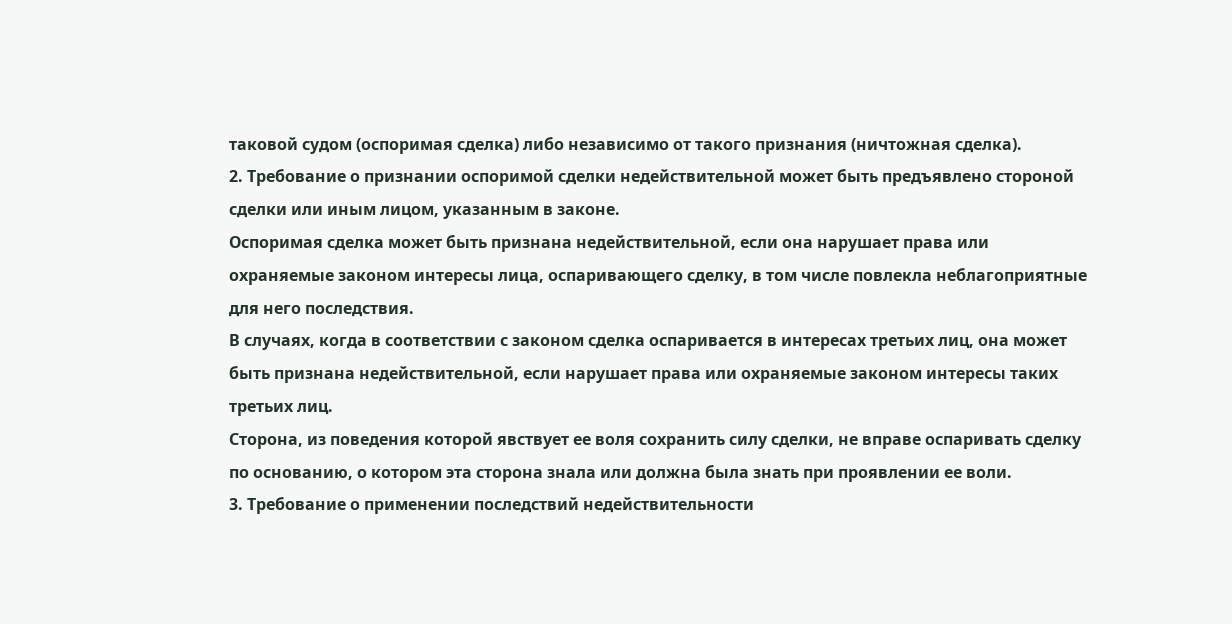таковой судом (оспоримая сделка) либо независимо от такого признания (ничтожная сделка).
2. Требование о признании оспоримой сделки недействительной может быть предъявлено стороной сделки или иным лицом, указанным в законе.
Оспоримая сделка может быть признана недействительной, если она нарушает права или охраняемые законом интересы лица, оспаривающего сделку, в том числе повлекла неблагоприятные для него последствия.
В случаях, когда в соответствии с законом сделка оспаривается в интересах третьих лиц, она может быть признана недействительной, если нарушает права или охраняемые законом интересы таких третьих лиц.
Сторона, из поведения которой явствует ее воля сохранить силу сделки, не вправе оспаривать сделку по основанию, о котором эта сторона знала или должна была знать при проявлении ее воли.
3. Требование о применении последствий недействительности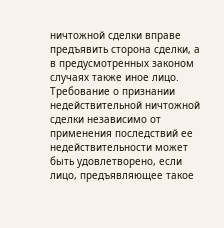ничтожной сделки вправе предъявить сторона сделки, а в предусмотренных законом случаях также иное лицо.
Требование о признании недействительной ничтожной сделки независимо от применения последствий ее недействительности может быть удовлетворено, если лицо, предъявляющее такое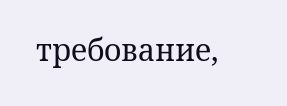требование,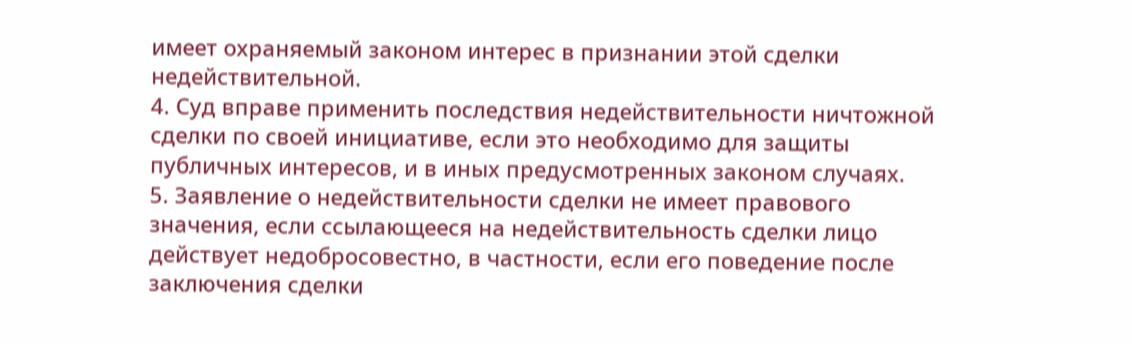имеет охраняемый законом интерес в признании этой сделки недействительной.
4. Суд вправе применить последствия недействительности ничтожной сделки по своей инициативе, если это необходимо для защиты публичных интересов, и в иных предусмотренных законом случаях.
5. Заявление о недействительности сделки не имеет правового значения, если ссылающееся на недействительность сделки лицо действует недобросовестно, в частности, если его поведение после заключения сделки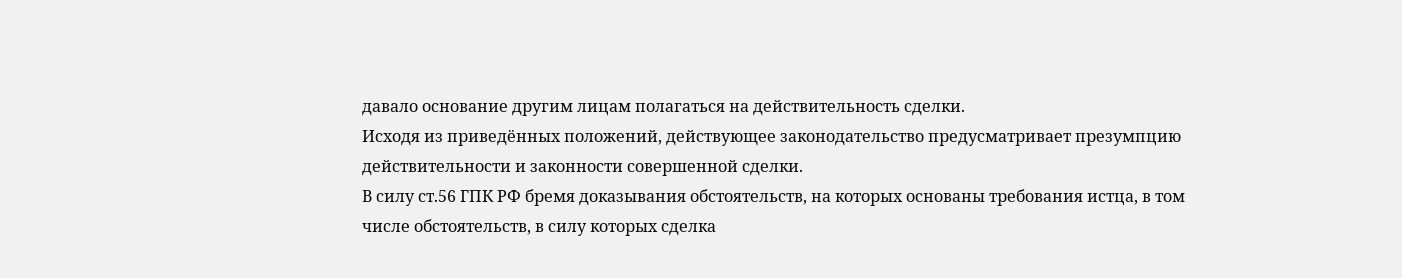давало основание другим лицам полагаться на действительность сделки.
Исходя из приведённых положений, действующее законодательство предусматривает презумпцию действительности и законности совершенной сделки.
В силу ст.56 ГПК РФ бремя доказывания обстоятельств, на которых основаны требования истца, в том числе обстоятельств, в силу которых сделка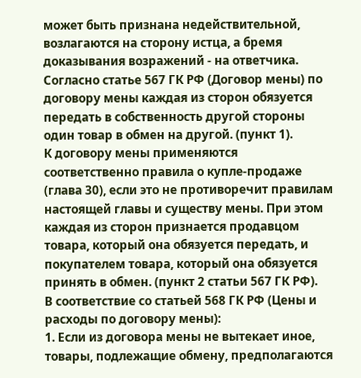может быть признана недействительной, возлагаются на сторону истца, а бремя доказывания возражений - на ответчика.
Согласно статье 567 ГК РФ (Договор мены) по договору мены каждая из сторон обязуется передать в собственность другой стороны один товар в обмен на другой. (пункт 1).
К договору мены применяются соответственно правила о купле-продаже (глава 30), если это не противоречит правилам настоящей главы и существу мены. При этом каждая из сторон признается продавцом товара, который она обязуется передать, и покупателем товара, который она обязуется принять в обмен. (пункт 2 статьи 567 ГК РФ).
В соответствие со статьей 568 ГК РФ (Цены и расходы по договору мены):
1. Если из договора мены не вытекает иное, товары, подлежащие обмену, предполагаются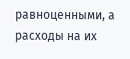равноценными, а расходы на их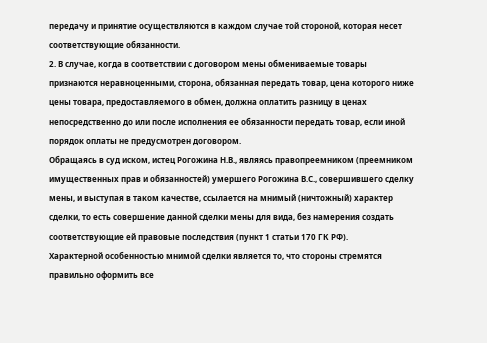передачу и принятие осуществляются в каждом случае той стороной, которая несет соответствующие обязанности.
2. В случае, когда в соответствии с договором мены обмениваемые товары признаются неравноценными, сторона, обязанная передать товар, цена которого ниже цены товара, предоставляемого в обмен, должна оплатить разницу в ценах непосредственно до или после исполнения ее обязанности передать товар, если иной порядок оплаты не предусмотрен договором.
Обращаясь в суд иском, истец Рогожина Н.В., являясь правопреемником (преемником имущественных прав и обязанностей) умершего Рогожина В.С., совершившего сделку мены, и выступая в таком качестве, ссылается на мнимый (ничтожный) характер сделки, то есть совершение данной сделки мены для вида, без намерения создать соответствующие ей правовые последствия (пункт 1 статьи 170 ГК РФ).
Характерной особенностью мнимой сделки является то, что стороны стремятся правильно оформить все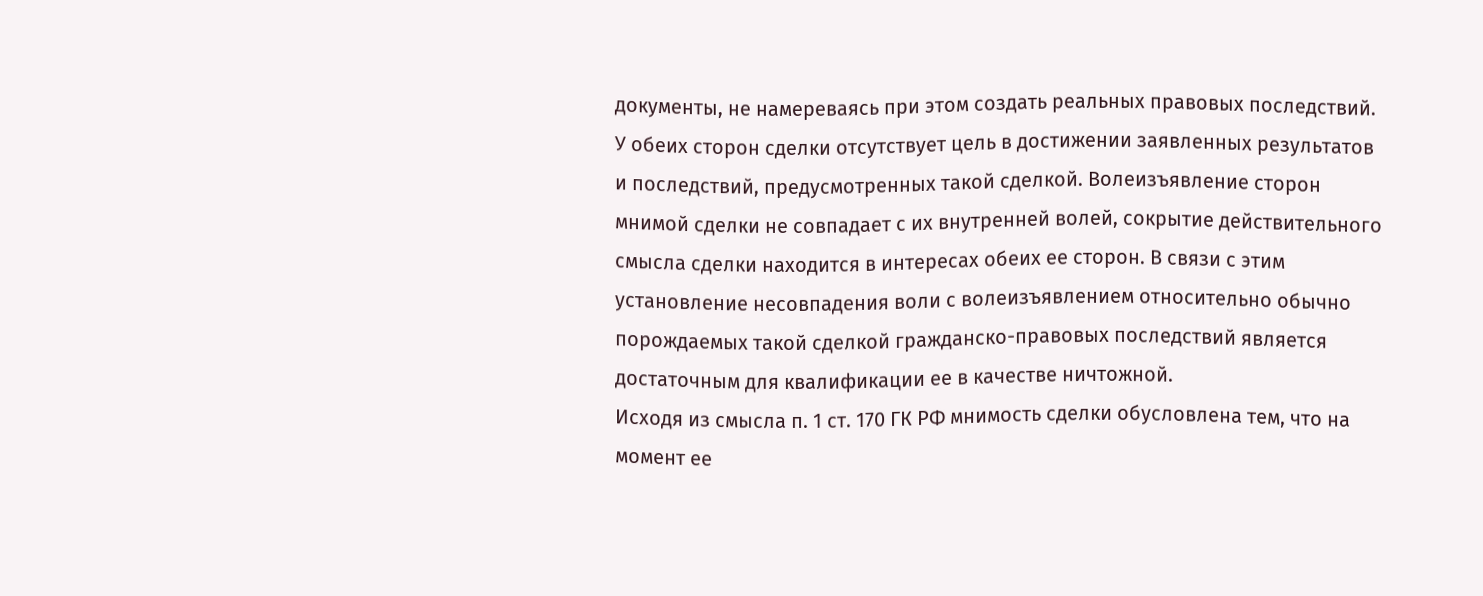документы, не намереваясь при этом создать реальных правовых последствий. У обеих сторон сделки отсутствует цель в достижении заявленных результатов и последствий, предусмотренных такой сделкой. Волеизъявление сторон мнимой сделки не совпадает с их внутренней волей, сокрытие действительного смысла сделки находится в интересах обеих ее сторон. В связи с этим установление несовпадения воли с волеизъявлением относительно обычно порождаемых такой сделкой гражданско-правовых последствий является достаточным для квалификации ее в качестве ничтожной.
Исходя из смысла п. 1 ст. 170 ГК РФ мнимость сделки обусловлена тем, что на момент ее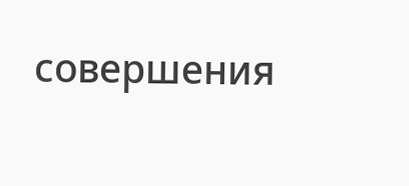совершения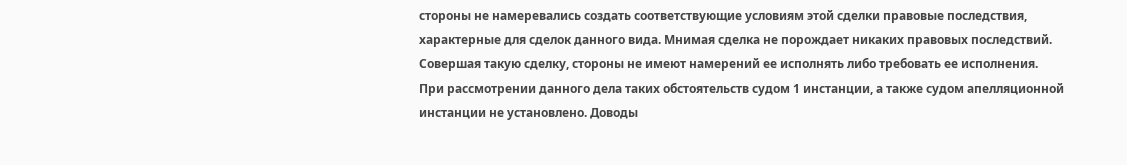стороны не намеревались создать соответствующие условиям этой сделки правовые последствия, характерные для сделок данного вида. Мнимая сделка не порождает никаких правовых последствий. Совершая такую сделку, стороны не имеют намерений ее исполнять либо требовать ее исполнения.
При рассмотрении данного дела таких обстоятельств судом 1 инстанции, а также судом апелляционной инстанции не установлено. Доводы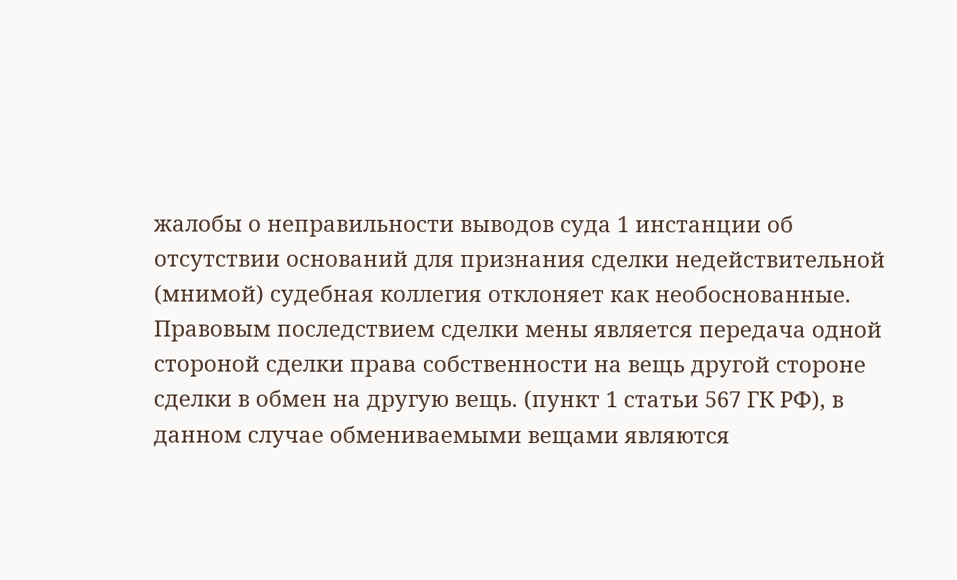жалобы о неправильности выводов суда 1 инстанции об отсутствии оснований для признания сделки недействительной (мнимой) судебная коллегия отклоняет как необоснованные.
Правовым последствием сделки мены является передача одной стороной сделки права собственности на вещь другой стороне сделки в обмен на другую вещь. (пункт 1 статьи 567 ГК РФ), в данном случае обмениваемыми вещами являются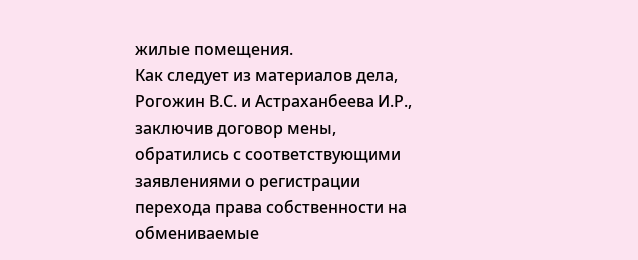жилые помещения.
Как следует из материалов дела, Рогожин В.С. и Астраханбеева И.Р., заключив договор мены, обратились с соответствующими заявлениями о регистрации перехода права собственности на обмениваемые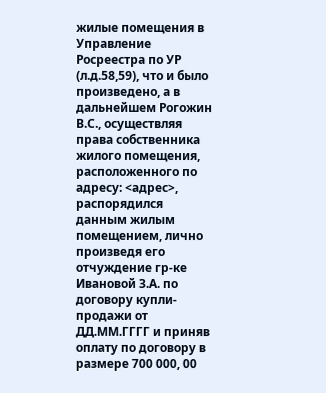жилые помещения в Управление Росреестра по УР (л.д.58,59), что и было произведено, а в дальнейшем Рогожин В.С., осуществляя права собственника жилого помещения, расположенного по адресу: <адрес>, распорядился данным жилым помещением, лично произведя его отчуждение гр-ке Ивановой З.А. по договору купли-продажи от ДД.ММ.ГГГГ и приняв оплату по договору в размере 700 000, 00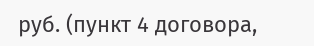руб. (пункт 4 договора,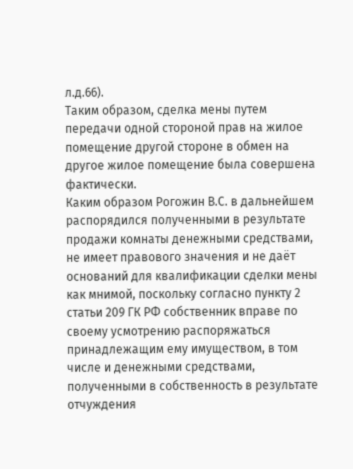л.д.66).
Таким образом, сделка мены путем передачи одной стороной прав на жилое помещение другой стороне в обмен на другое жилое помещение была совершена фактически.
Каким образом Рогожин В.С. в дальнейшем распорядился полученными в результате продажи комнаты денежными средствами, не имеет правового значения и не даёт оснований для квалификации сделки мены как мнимой, поскольку согласно пункту 2 статьи 209 ГК РФ собственник вправе по своему усмотрению распоряжаться принадлежащим ему имуществом, в том числе и денежными средствами, полученными в собственность в результате отчуждения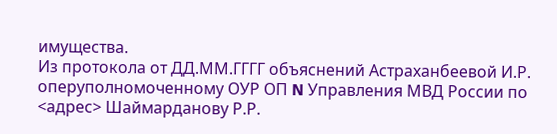имущества.
Из протокола от ДД.ММ.ГГГГ объяснений Астраханбеевой И.Р. оперуполномоченному ОУР ОП N Управления МВД России по <адрес> Шаймарданову Р.Р.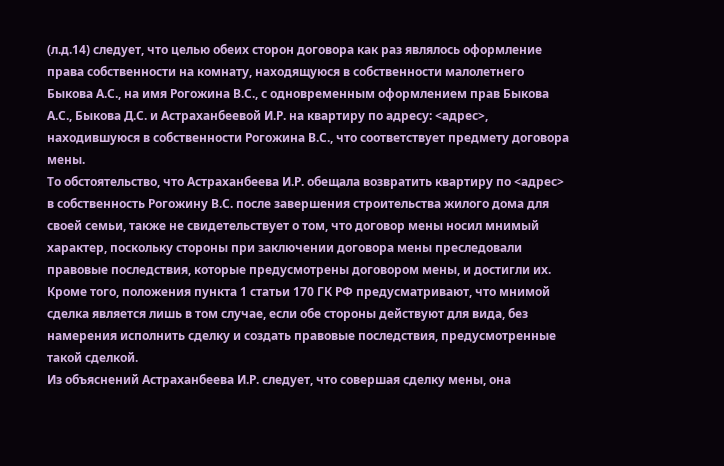(л.д.14) следует, что целью обеих сторон договора как раз являлось оформление права собственности на комнату, находящуюся в собственности малолетнего Быкова А.С., на имя Рогожина В.С., с одновременным оформлением прав Быкова А.С., Быкова Д.С. и Астраханбеевой И.Р. на квартиру по адресу: <адрес>, находившуюся в собственности Рогожина В.С., что соответствует предмету договора мены.
То обстоятельство, что Астраханбеева И.Р. обещала возвратить квартиру по <адрес> в собственность Рогожину В.С. после завершения строительства жилого дома для своей семьи, также не свидетельствует о том, что договор мены носил мнимый характер, поскольку стороны при заключении договора мены преследовали правовые последствия, которые предусмотрены договором мены, и достигли их.
Кроме того, положения пункта 1 статьи 170 ГК РФ предусматривают, что мнимой сделка является лишь в том случае, если обе стороны действуют для вида, без намерения исполнить сделку и создать правовые последствия, предусмотренные такой сделкой.
Из объяснений Астраханбеева И.Р. следует, что совершая сделку мены, она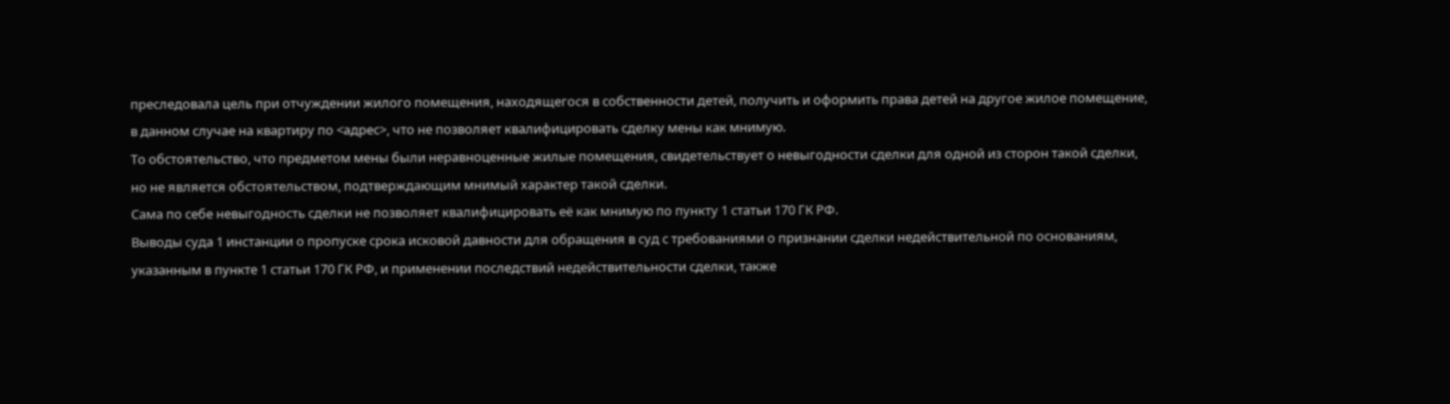преследовала цель при отчуждении жилого помещения, находящегося в собственности детей, получить и оформить права детей на другое жилое помещение, в данном случае на квартиру по <адрес>, что не позволяет квалифицировать сделку мены как мнимую.
То обстоятельство, что предметом мены были неравноценные жилые помещения, свидетельствует о невыгодности сделки для одной из сторон такой сделки, но не является обстоятельством, подтверждающим мнимый характер такой сделки.
Сама по себе невыгодность сделки не позволяет квалифицировать её как мнимую по пункту 1 статьи 170 ГК РФ.
Выводы суда 1 инстанции о пропуске срока исковой давности для обращения в суд с требованиями о признании сделки недействительной по основаниям, указанным в пункте 1 статьи 170 ГК РФ, и применении последствий недействительности сделки, также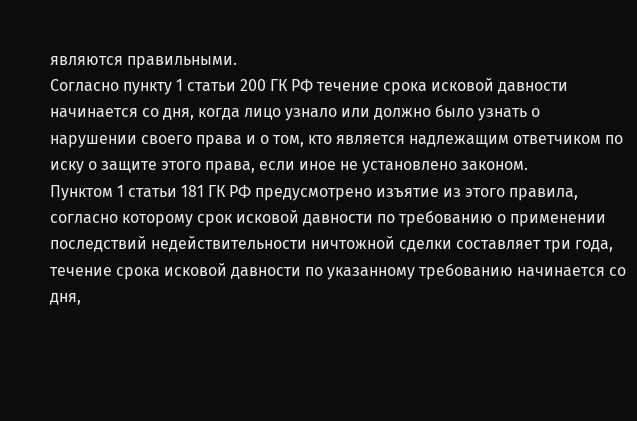являются правильными.
Согласно пункту 1 статьи 200 ГК РФ течение срока исковой давности начинается со дня, когда лицо узнало или должно было узнать о нарушении своего права и о том, кто является надлежащим ответчиком по иску о защите этого права, если иное не установлено законом.
Пунктом 1 статьи 181 ГК РФ предусмотрено изъятие из этого правила, согласно которому срок исковой давности по требованию о применении последствий недействительности ничтожной сделки составляет три года, течение срока исковой давности по указанному требованию начинается со дня,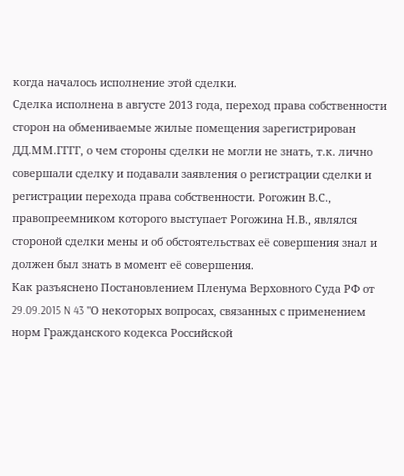когда началось исполнение этой сделки.
Сделка исполнена в августе 2013 года, переход права собственности сторон на обмениваемые жилые помещения зарегистрирован ДД.ММ.ГГГГ, о чем стороны сделки не могли не знать, т.к. лично совершали сделку и подавали заявления о регистрации сделки и регистрации перехода права собственности. Рогожин В.С., правопреемником которого выступает Рогожина Н.В., являлся стороной сделки мены и об обстоятельствах её совершения знал и должен был знать в момент её совершения.
Как разъяснено Постановлением Пленума Верховного Суда РФ от 29.09.2015 N 43 "О некоторых вопросах, связанных с применением норм Гражданского кодекса Российской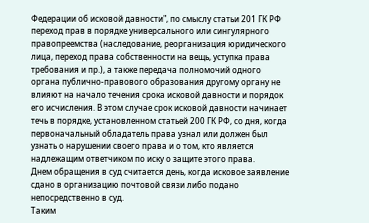Федерации об исковой давности", по смыслу статьи 201 ГК РФ переход прав в порядке универсального или сингулярного правопреемства (наследование, реорганизация юридического лица, переход права собственности на вещь, уступка права требования и пр.), а также передача полномочий одного органа публично-правового образования другому органу не влияют на начало течения срока исковой давности и порядок его исчисления. В этом случае срок исковой давности начинает течь в порядке, установленном статьей 200 ГК РФ, со дня, когда первоначальный обладатель права узнал или должен был узнать о нарушении своего права и о том, кто является надлежащим ответчиком по иску о защите этого права.
Днем обращения в суд считается день, когда исковое заявление сдано в организацию почтовой связи либо подано непосредственно в суд.
Таким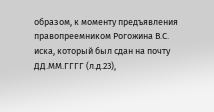образом, к моменту предъявления правопреемником Рогожина В.С. иска, который был сдан на почту ДД.ММ.ГГГГ (л.д.23),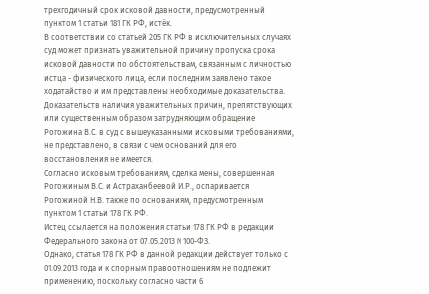трехгодичный срок исковой давности, предусмотренный пунктом 1 статьи 181 ГК РФ, истёк.
В соответствии со статьей 205 ГК РФ в исключительных случаях суд может признать уважительной причину пропуска срока исковой давности по обстоятельствам, связанным с личностью истца - физического лица, если последним заявлено такое ходатайство и им представлены необходимые доказательства.
Доказательств наличия уважительных причин, препятствующих или существенным образом затрудняющим обращение Рогожина В.С. в суд с вышеуказанными исковыми требованиями, не представлено, в связи с чем оснований для его восстановления не имеется.
Согласно исковым требованиям, сделка мены, совершенная Рогожиным В.С. и Астраханбеевой И.Р., оспаривается Рогожиной Н.В. также по основаниям, предусмотренным пунктом 1 статьи 178 ГК РФ.
Истец ссылается на положения статьи 178 ГК РФ в редакции Федерального закона от 07.05.2013 N 100-ФЗ.
Однако, статья 178 ГК РФ в данной редакции действует только с 01.09.2013 года и к спорным правоотношениям не подлежит применению, поскольку согласно части 6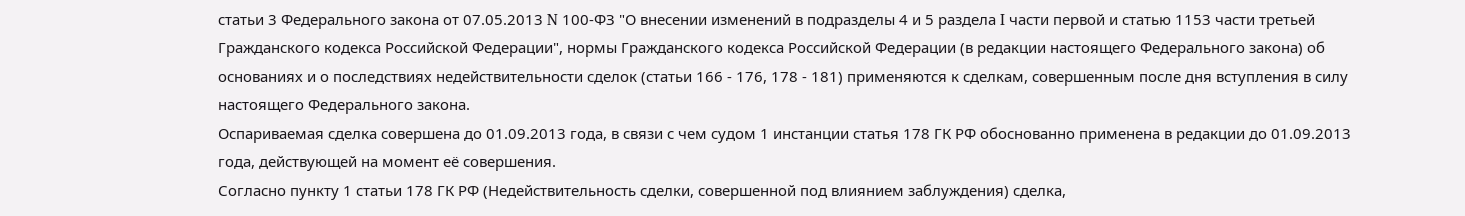статьи 3 Федерального закона от 07.05.2013 N 100-ФЗ "О внесении изменений в подразделы 4 и 5 раздела I части первой и статью 1153 части третьей Гражданского кодекса Российской Федерации", нормы Гражданского кодекса Российской Федерации (в редакции настоящего Федерального закона) об основаниях и о последствиях недействительности сделок (статьи 166 - 176, 178 - 181) применяются к сделкам, совершенным после дня вступления в силу настоящего Федерального закона.
Оспариваемая сделка совершена до 01.09.2013 года, в связи с чем судом 1 инстанции статья 178 ГК РФ обоснованно применена в редакции до 01.09.2013 года, действующей на момент её совершения.
Согласно пункту 1 статьи 178 ГК РФ (Недействительность сделки, совершенной под влиянием заблуждения) сделка,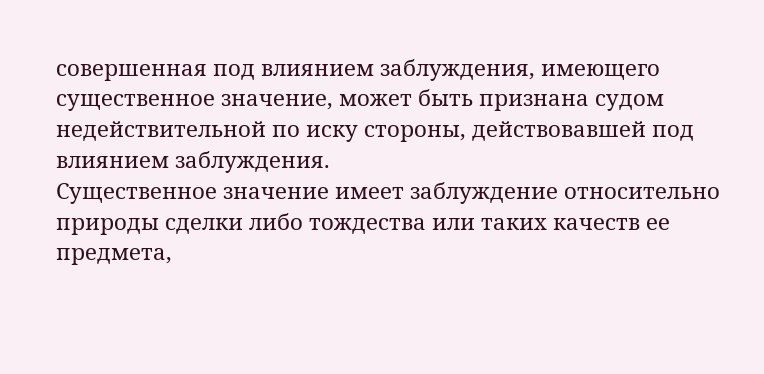совершенная под влиянием заблуждения, имеющего существенное значение, может быть признана судом недействительной по иску стороны, действовавшей под влиянием заблуждения.
Существенное значение имеет заблуждение относительно природы сделки либо тождества или таких качеств ее предмета,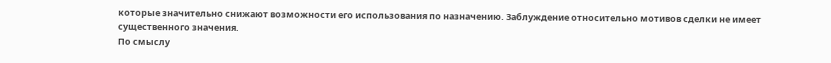которые значительно снижают возможности его использования по назначению. Заблуждение относительно мотивов сделки не имеет существенного значения.
По смыслу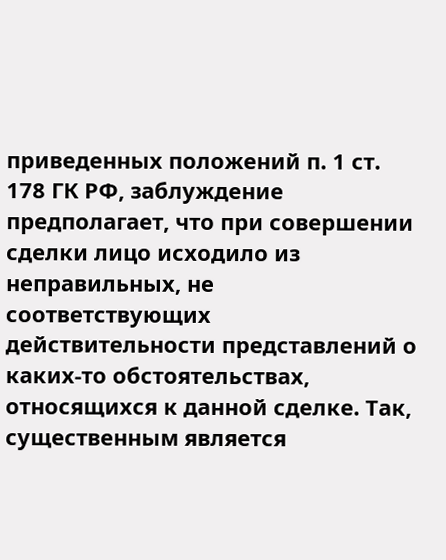приведенных положений п. 1 ст. 178 ГК РФ, заблуждение предполагает, что при совершении сделки лицо исходило из неправильных, не соответствующих действительности представлений о каких-то обстоятельствах, относящихся к данной сделке. Так, существенным является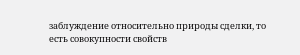заблуждение относительно природы сделки, то есть совокупности свойств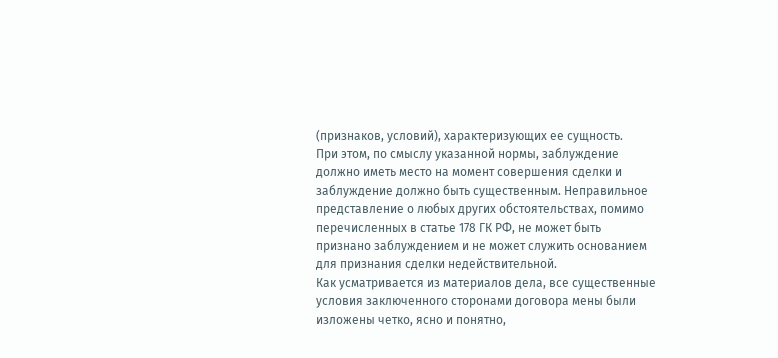(признаков, условий), характеризующих ее сущность.
При этом, по смыслу указанной нормы, заблуждение должно иметь место на момент совершения сделки и заблуждение должно быть существенным. Неправильное представление о любых других обстоятельствах, помимо перечисленных в статье 178 ГК РФ, не может быть признано заблуждением и не может служить основанием для признания сделки недействительной.
Как усматривается из материалов дела, все существенные условия заключенного сторонами договора мены были изложены четко, ясно и понятно,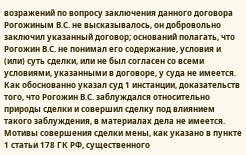возражений по вопросу заключения данного договора Рогожиным В.С. не высказывалось, он добровольно заключил указанный договор; оснований полагать, что Рогожин В.С. не понимал его содержание, условия и (или) суть сделки, или не был согласен со всеми условиями, указанными в договоре, у суда не имеется.
Как обоснованно указал суд 1 инстанции, доказательств того, что Рогожин В.С. заблуждался относительно природы сделки и совершил сделку под влиянием такого заблуждения, в материалах дела не имеется. Мотивы совершения сделки мены, как указано в пункте 1 статьи 178 ГК РФ, существенного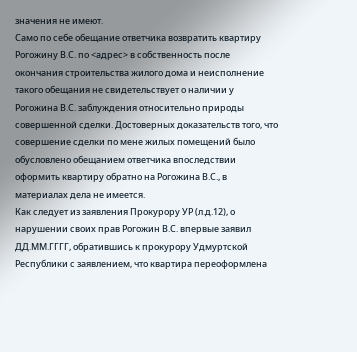значения не имеют.
Само по себе обещание ответчика возвратить квартиру Рогожину В.С. по <адрес> в собственность после окончания строительства жилого дома и неисполнение такого обещания не свидетельствует о наличии у Рогожина В.С. заблуждения относительно природы совершенной сделки. Достоверных доказательств того, что совершение сделки по мене жилых помещений было обусловлено обещанием ответчика впоследствии оформить квартиру обратно на Рогожина В.С., в материалах дела не имеется.
Как следует из заявления Прокурору УР (л.д.12), о нарушении своих прав Рогожин В.С. впервые заявил ДД.ММ.ГГГГ, обратившись к прокурору Удмуртской Республики с заявлением, что квартира переоформлена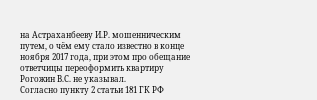на Астраханбееву И.Р. мошенническим путем, о чём ему стало известно в конце ноября 2017 года, при этом про обещание ответчицы переоформить квартиру Рогожин В.С. не указывал.
Согласно пункту 2 статьи 181 ГК РФ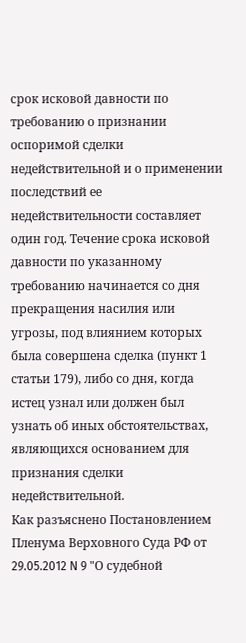срок исковой давности по требованию о признании оспоримой сделки недействительной и о применении последствий ее недействительности составляет один год. Течение срока исковой давности по указанному требованию начинается со дня прекращения насилия или угрозы, под влиянием которых была совершена сделка (пункт 1 статьи 179), либо со дня, когда истец узнал или должен был узнать об иных обстоятельствах, являющихся основанием для признания сделки недействительной.
Как разъяснено Постановлением Пленума Верховного Суда РФ от 29.05.2012 N 9 "О судебной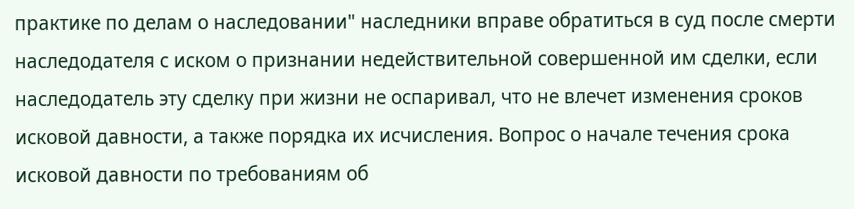практике по делам о наследовании" наследники вправе обратиться в суд после смерти наследодателя с иском о признании недействительной совершенной им сделки, если наследодатель эту сделку при жизни не оспаривал, что не влечет изменения сроков исковой давности, а также порядка их исчисления. Вопрос о начале течения срока исковой давности по требованиям об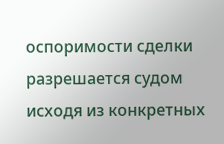оспоримости сделки разрешается судом исходя из конкретных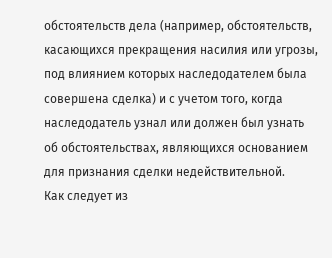обстоятельств дела (например, обстоятельств, касающихся прекращения насилия или угрозы, под влиянием которых наследодателем была совершена сделка) и с учетом того, когда наследодатель узнал или должен был узнать об обстоятельствах, являющихся основанием для признания сделки недействительной.
Как следует из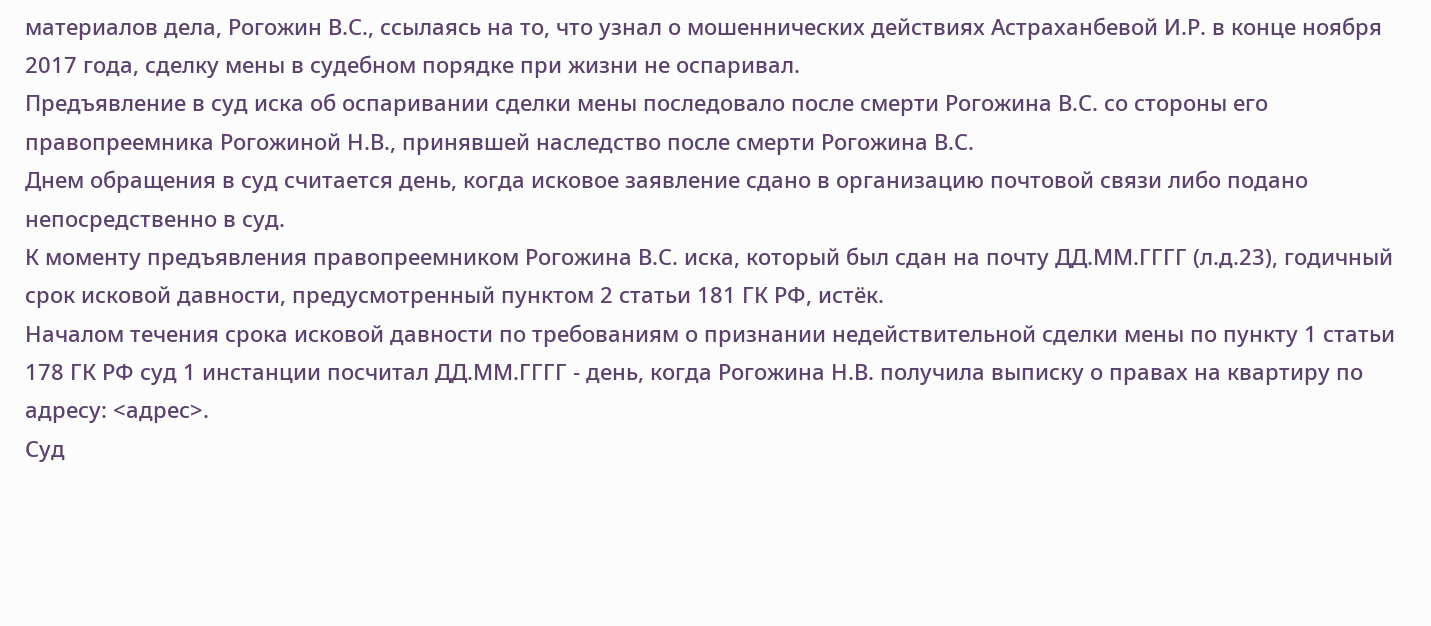материалов дела, Рогожин В.С., ссылаясь на то, что узнал о мошеннических действиях Астраханбевой И.Р. в конце ноября 2017 года, сделку мены в судебном порядке при жизни не оспаривал.
Предъявление в суд иска об оспаривании сделки мены последовало после смерти Рогожина В.С. со стороны его правопреемника Рогожиной Н.В., принявшей наследство после смерти Рогожина В.С.
Днем обращения в суд считается день, когда исковое заявление сдано в организацию почтовой связи либо подано непосредственно в суд.
К моменту предъявления правопреемником Рогожина В.С. иска, который был сдан на почту ДД.ММ.ГГГГ (л.д.23), годичный срок исковой давности, предусмотренный пунктом 2 статьи 181 ГК РФ, истёк.
Началом течения срока исковой давности по требованиям о признании недействительной сделки мены по пункту 1 статьи 178 ГК РФ суд 1 инстанции посчитал ДД.ММ.ГГГГ - день, когда Рогожина Н.В. получила выписку о правах на квартиру по адресу: <адрес>.
Суд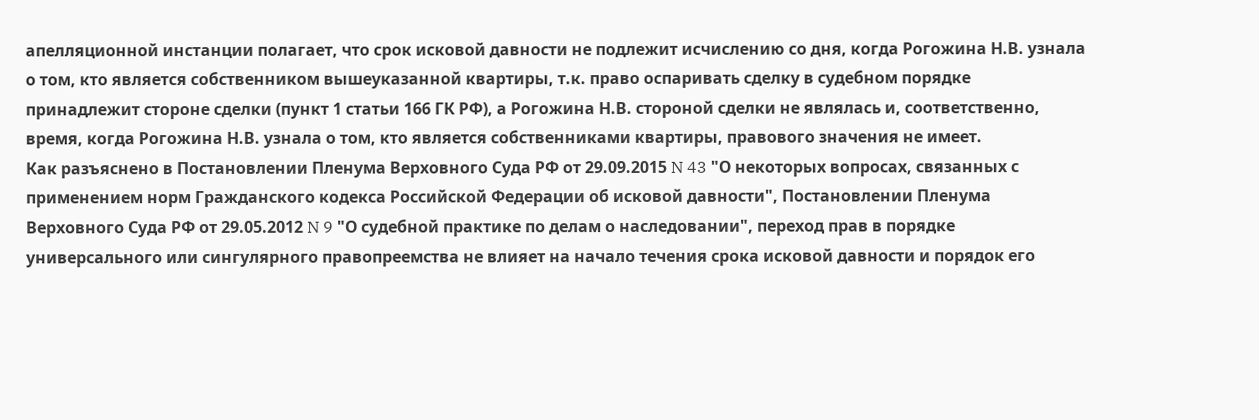апелляционной инстанции полагает, что срок исковой давности не подлежит исчислению со дня, когда Рогожина Н.В. узнала о том, кто является собственником вышеуказанной квартиры, т.к. право оспаривать сделку в судебном порядке принадлежит стороне сделки (пункт 1 статьи 166 ГК РФ), а Рогожина Н.В. стороной сделки не являлась и, соответственно, время, когда Рогожина Н.В. узнала о том, кто является собственниками квартиры, правового значения не имеет.
Как разъяснено в Постановлении Пленума Верховного Суда РФ от 29.09.2015 N 43 "О некоторых вопросах, связанных с применением норм Гражданского кодекса Российской Федерации об исковой давности", Постановлении Пленума Верховного Суда РФ от 29.05.2012 N 9 "О судебной практике по делам о наследовании", переход прав в порядке универсального или сингулярного правопреемства не влияет на начало течения срока исковой давности и порядок его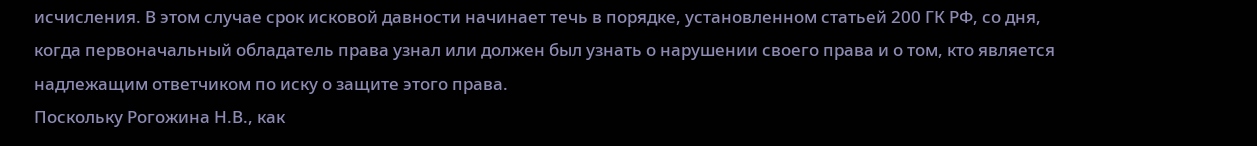исчисления. В этом случае срок исковой давности начинает течь в порядке, установленном статьей 200 ГК РФ, со дня, когда первоначальный обладатель права узнал или должен был узнать о нарушении своего права и о том, кто является надлежащим ответчиком по иску о защите этого права.
Поскольку Рогожина Н.В., как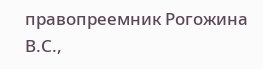правопреемник Рогожина В.С.,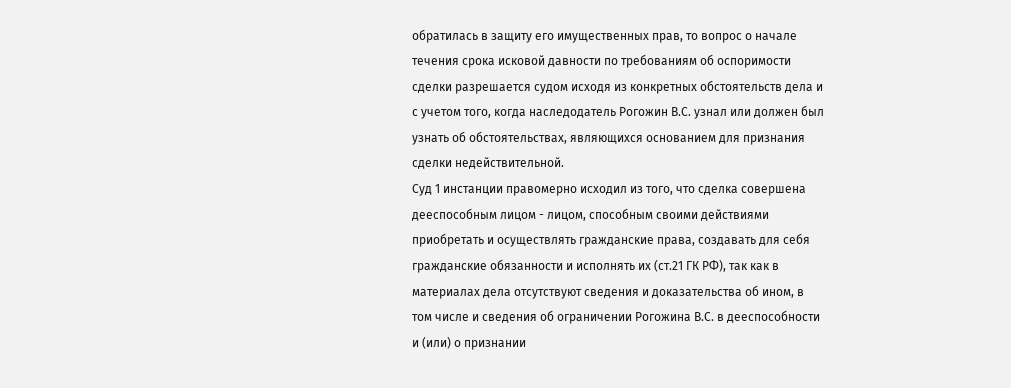обратилась в защиту его имущественных прав, то вопрос о начале течения срока исковой давности по требованиям об оспоримости сделки разрешается судом исходя из конкретных обстоятельств дела и с учетом того, когда наследодатель Рогожин В.С. узнал или должен был узнать об обстоятельствах, являющихся основанием для признания сделки недействительной.
Суд 1 инстанции правомерно исходил из того, что сделка совершена дееспособным лицом - лицом, способным своими действиями приобретать и осуществлять гражданские права, создавать для себя гражданские обязанности и исполнять их (ст.21 ГК РФ), так как в материалах дела отсутствуют сведения и доказательства об ином, в том числе и сведения об ограничении Рогожина В.С. в дееспособности и (или) о признании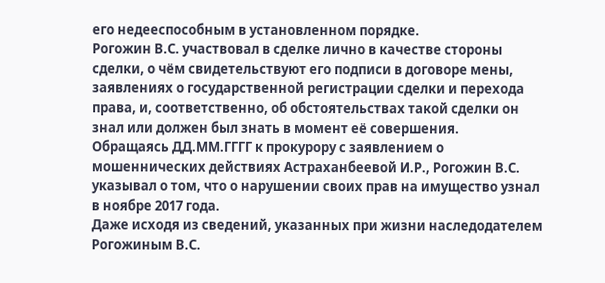его недееспособным в установленном порядке.
Рогожин В.С. участвовал в сделке лично в качестве стороны сделки, о чём свидетельствуют его подписи в договоре мены, заявлениях о государственной регистрации сделки и перехода права, и, соответственно, об обстоятельствах такой сделки он знал или должен был знать в момент её совершения.
Обращаясь ДД.ММ.ГГГГ к прокурору с заявлением о мошеннических действиях Астраханбеевой И.Р., Рогожин В.С. указывал о том, что о нарушении своих прав на имущество узнал в ноябре 2017 года.
Даже исходя из сведений, указанных при жизни наследодателем Рогожиным В.С.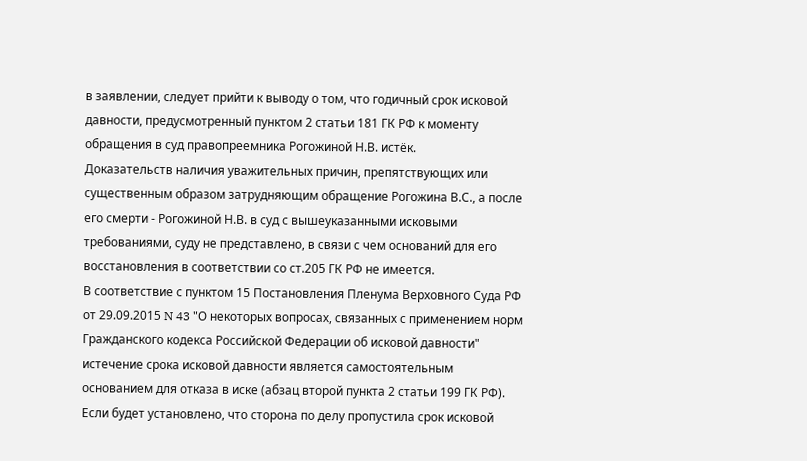в заявлении, следует прийти к выводу о том, что годичный срок исковой давности, предусмотренный пунктом 2 статьи 181 ГК РФ к моменту обращения в суд правопреемника Рогожиной Н.В. истёк.
Доказательств наличия уважительных причин, препятствующих или существенным образом затрудняющим обращение Рогожина В.С., а после его смерти - Рогожиной Н.В. в суд с вышеуказанными исковыми требованиями, суду не представлено, в связи с чем оснований для его восстановления в соответствии со ст.205 ГК РФ не имеется.
В соответствие с пунктом 15 Постановления Пленума Верховного Суда РФ от 29.09.2015 N 43 "О некоторых вопросах, связанных с применением норм Гражданского кодекса Российской Федерации об исковой давности" истечение срока исковой давности является самостоятельным основанием для отказа в иске (абзац второй пункта 2 статьи 199 ГК РФ). Если будет установлено, что сторона по делу пропустила срок исковой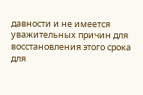давности и не имеется уважительных причин для восстановления этого срока для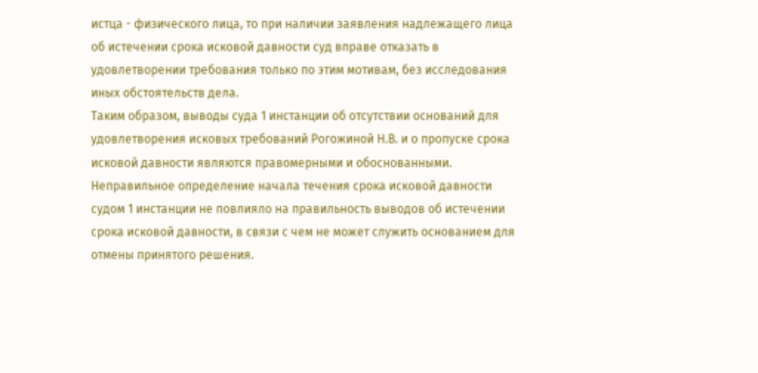истца - физического лица, то при наличии заявления надлежащего лица об истечении срока исковой давности суд вправе отказать в удовлетворении требования только по этим мотивам, без исследования иных обстоятельств дела.
Таким образом, выводы суда 1 инстанции об отсутствии оснований для удовлетворения исковых требований Рогожиной Н.В. и о пропуске срока исковой давности являются правомерными и обоснованными. Неправильное определение начала течения срока исковой давности судом 1 инстанции не повлияло на правильность выводов об истечении срока исковой давности, в связи с чем не может служить основанием для отмены принятого решения.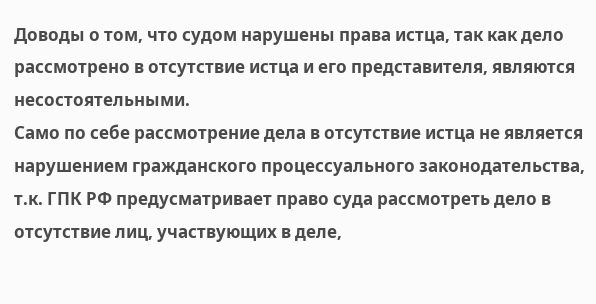Доводы о том, что судом нарушены права истца, так как дело рассмотрено в отсутствие истца и его представителя, являются несостоятельными.
Само по себе рассмотрение дела в отсутствие истца не является нарушением гражданского процессуального законодательства, т.к. ГПК РФ предусматривает право суда рассмотреть дело в отсутствие лиц, участвующих в деле,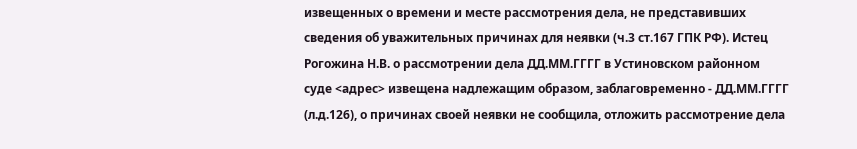извещенных о времени и месте рассмотрения дела, не представивших сведения об уважительных причинах для неявки (ч.3 ст.167 ГПК РФ). Истец Рогожина Н.В. о рассмотрении дела ДД.ММ.ГГГГ в Устиновском районном суде <адрес> извещена надлежащим образом, заблаговременно - ДД.ММ.ГГГГ (л.д.126), о причинах своей неявки не сообщила, отложить рассмотрение дела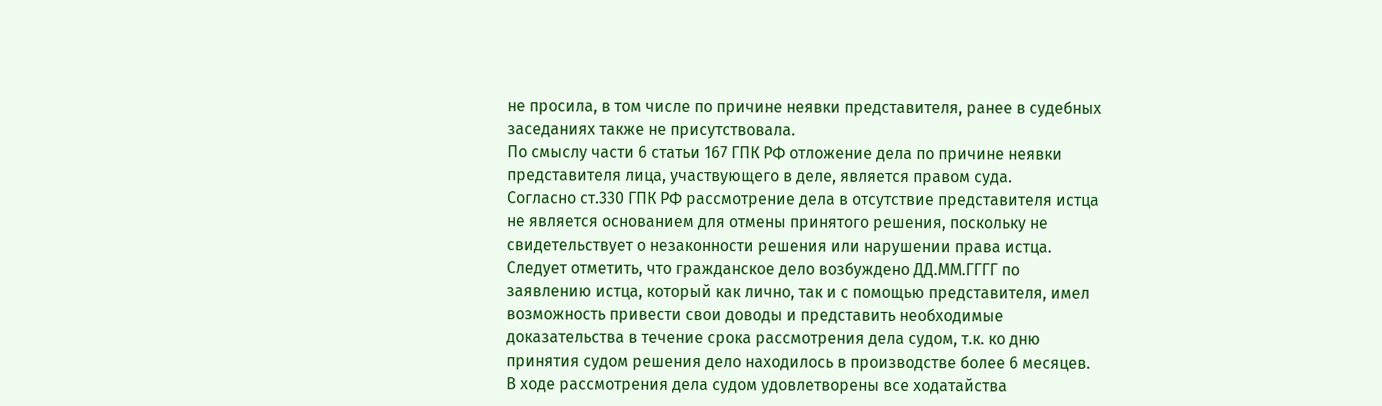не просила, в том числе по причине неявки представителя, ранее в судебных заседаниях также не присутствовала.
По смыслу части 6 статьи 167 ГПК РФ отложение дела по причине неявки представителя лица, участвующего в деле, является правом суда.
Согласно ст.330 ГПК РФ рассмотрение дела в отсутствие представителя истца не является основанием для отмены принятого решения, поскольку не свидетельствует о незаконности решения или нарушении права истца.
Следует отметить, что гражданское дело возбуждено ДД.ММ.ГГГГ по заявлению истца, который как лично, так и с помощью представителя, имел возможность привести свои доводы и представить необходимые доказательства в течение срока рассмотрения дела судом, т.к. ко дню принятия судом решения дело находилось в производстве более 6 месяцев.
В ходе рассмотрения дела судом удовлетворены все ходатайства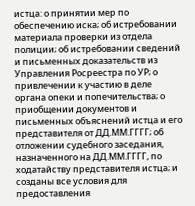истца: о принятии мер по обеспечению иска; об истребовании материала проверки из отдела полиции; об истребовании сведений и письменных доказательств из Управления Росреестра по УР; о привлечении к участию в деле органа опеки и попечительства; о приобщении документов и письменных объяснений истца и его представителя от ДД.ММ.ГГГГ; об отложении судебного заседания, назначенного на ДД.ММ.ГГГГ, по ходатайству представителя истца; и созданы все условия для предоставления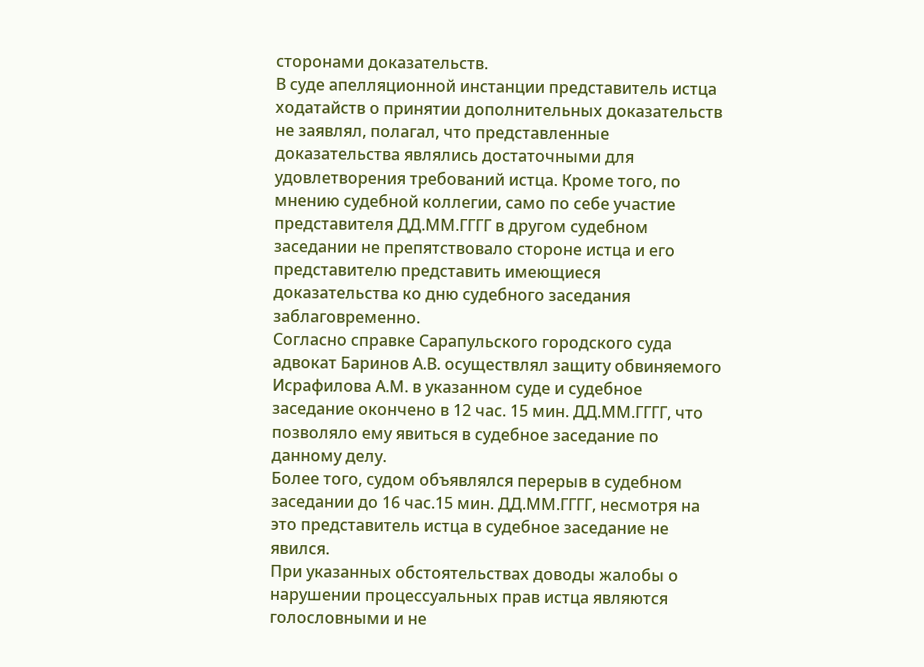сторонами доказательств.
В суде апелляционной инстанции представитель истца ходатайств о принятии дополнительных доказательств не заявлял, полагал, что представленные доказательства являлись достаточными для удовлетворения требований истца. Кроме того, по мнению судебной коллегии, само по себе участие представителя ДД.ММ.ГГГГ в другом судебном заседании не препятствовало стороне истца и его представителю представить имеющиеся доказательства ко дню судебного заседания заблаговременно.
Согласно справке Сарапульского городского суда адвокат Баринов А.В. осуществлял защиту обвиняемого Исрафилова А.М. в указанном суде и судебное заседание окончено в 12 час. 15 мин. ДД.ММ.ГГГГ, что позволяло ему явиться в судебное заседание по данному делу.
Более того, судом объявлялся перерыв в судебном заседании до 16 час.15 мин. ДД.ММ.ГГГГ, несмотря на это представитель истца в судебное заседание не явился.
При указанных обстоятельствах доводы жалобы о нарушении процессуальных прав истца являются голословными и не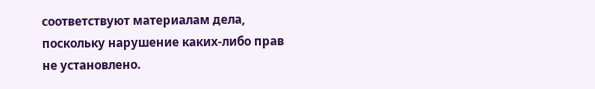соответствуют материалам дела, поскольку нарушение каких-либо прав не установлено.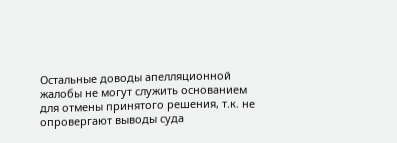Остальные доводы апелляционной жалобы не могут служить основанием для отмены принятого решения, т.к. не опровергают выводы суда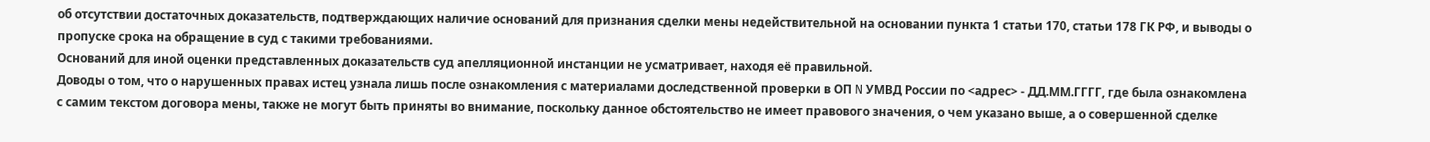об отсутствии достаточных доказательств, подтверждающих наличие оснований для признания сделки мены недействительной на основании пункта 1 статьи 170, статьи 178 ГК РФ, и выводы о пропуске срока на обращение в суд с такими требованиями.
Оснований для иной оценки представленных доказательств суд апелляционной инстанции не усматривает, находя её правильной.
Доводы о том, что о нарушенных правах истец узнала лишь после ознакомления с материалами доследственной проверки в ОП N УМВД России по <адрес> - ДД.ММ.ГГГГ, где была ознакомлена с самим текстом договора мены, также не могут быть приняты во внимание, поскольку данное обстоятельство не имеет правового значения, о чем указано выше, а о совершенной сделке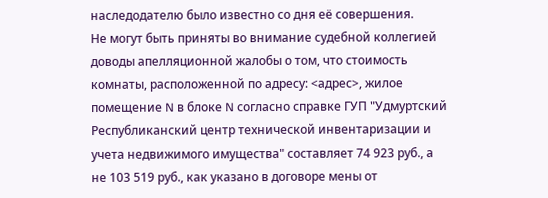наследодателю было известно со дня её совершения.
Не могут быть приняты во внимание судебной коллегией доводы апелляционной жалобы о том, что стоимость комнаты, расположенной по адресу: <адрес>, жилое помещение N в блоке N согласно справке ГУП "Удмуртский Республиканский центр технической инвентаризации и учета недвижимого имущества" составляет 74 923 руб., а не 103 519 руб., как указано в договоре мены от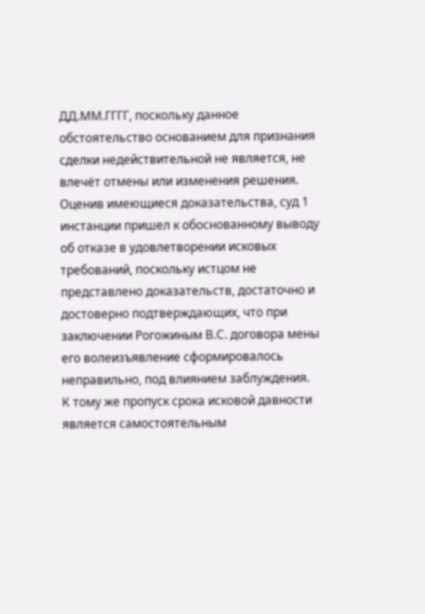ДД.ММ.ГГГГ, поскольку данное обстоятельство основанием для признания сделки недействительной не является, не влечёт отмены или изменения решения.
Оценив имеющиеся доказательства, суд 1 инстанции пришел к обоснованному выводу об отказе в удовлетворении исковых требований, поскольку истцом не представлено доказательств, достаточно и достоверно подтверждающих, что при заключении Рогожиным В.С. договора мены его волеизъявление сформировалось неправильно, под влиянием заблуждения.
К тому же пропуск срока исковой давности является самостоятельным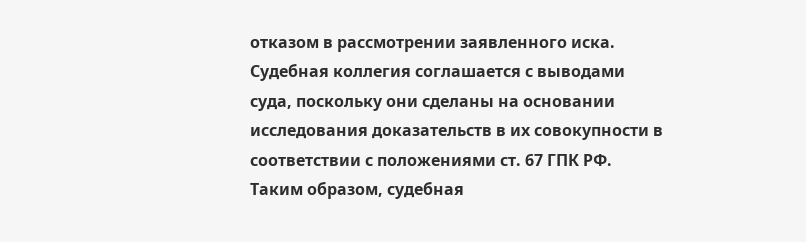отказом в рассмотрении заявленного иска.
Судебная коллегия соглашается с выводами суда, поскольку они сделаны на основании исследования доказательств в их совокупности в соответствии с положениями ст. 67 ГПК РФ.
Таким образом, судебная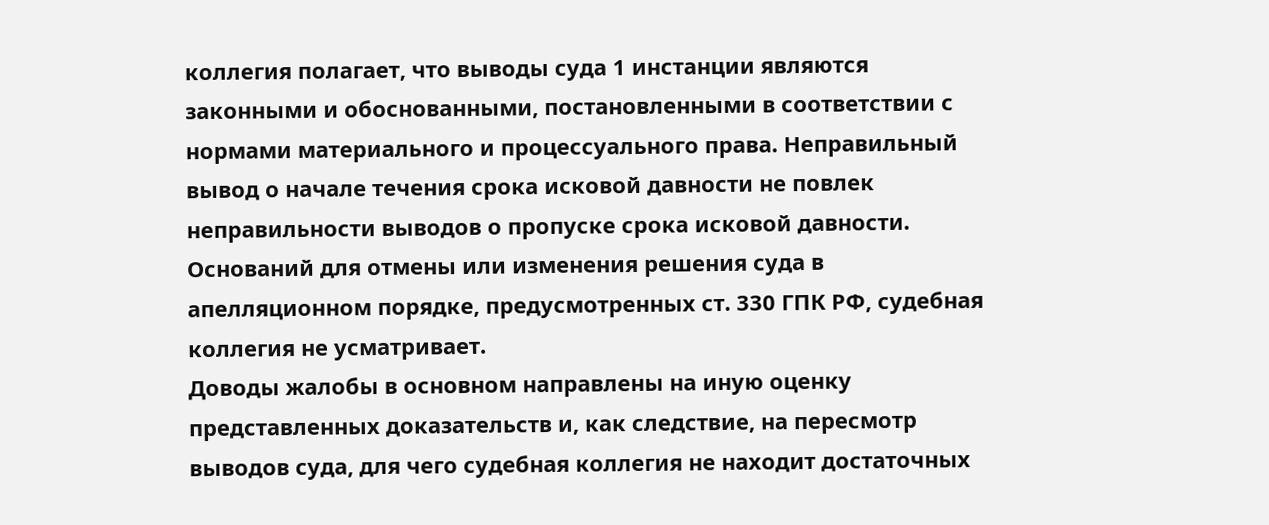коллегия полагает, что выводы суда 1 инстанции являются законными и обоснованными, постановленными в соответствии с нормами материального и процессуального права. Неправильный вывод о начале течения срока исковой давности не повлек неправильности выводов о пропуске срока исковой давности. Оснований для отмены или изменения решения суда в апелляционном порядке, предусмотренных ст. 330 ГПК РФ, судебная коллегия не усматривает.
Доводы жалобы в основном направлены на иную оценку представленных доказательств и, как следствие, на пересмотр выводов суда, для чего судебная коллегия не находит достаточных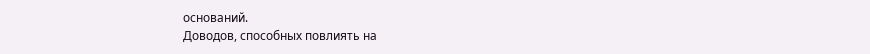оснований.
Доводов, способных повлиять на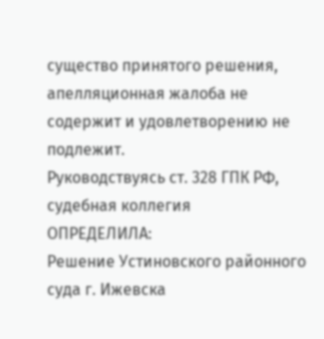существо принятого решения, апелляционная жалоба не содержит и удовлетворению не подлежит.
Руководствуясь ст. 328 ГПК РФ, судебная коллегия
ОПРЕДЕЛИЛА:
Решение Устиновского районного суда г. Ижевска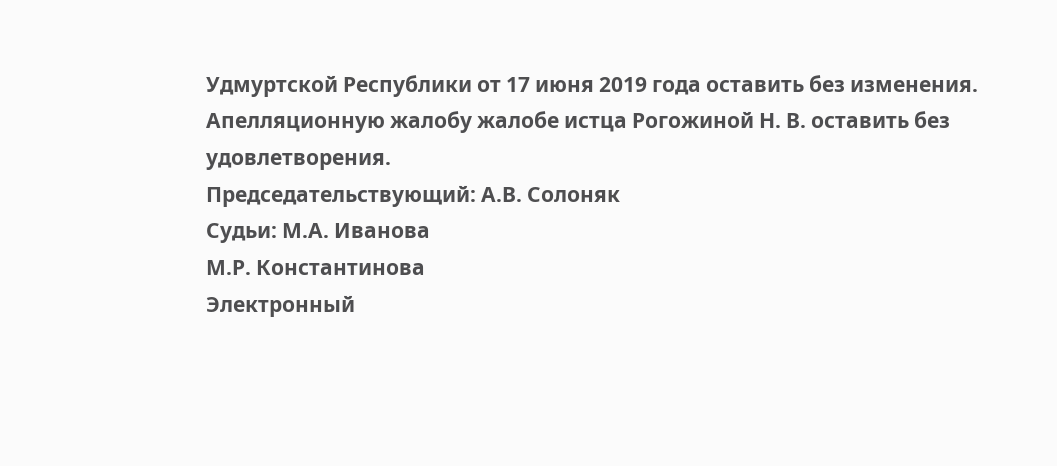Удмуртской Республики от 17 июня 2019 года оставить без изменения.
Апелляционную жалобу жалобе истца Рогожиной Н. В. оставить без удовлетворения.
Председательствующий: А.В. Солоняк
Судьи: М.А. Иванова
М.Р. Константинова
Электронный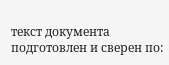текст документа
подготовлен и сверен по: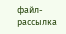файл-рассылка